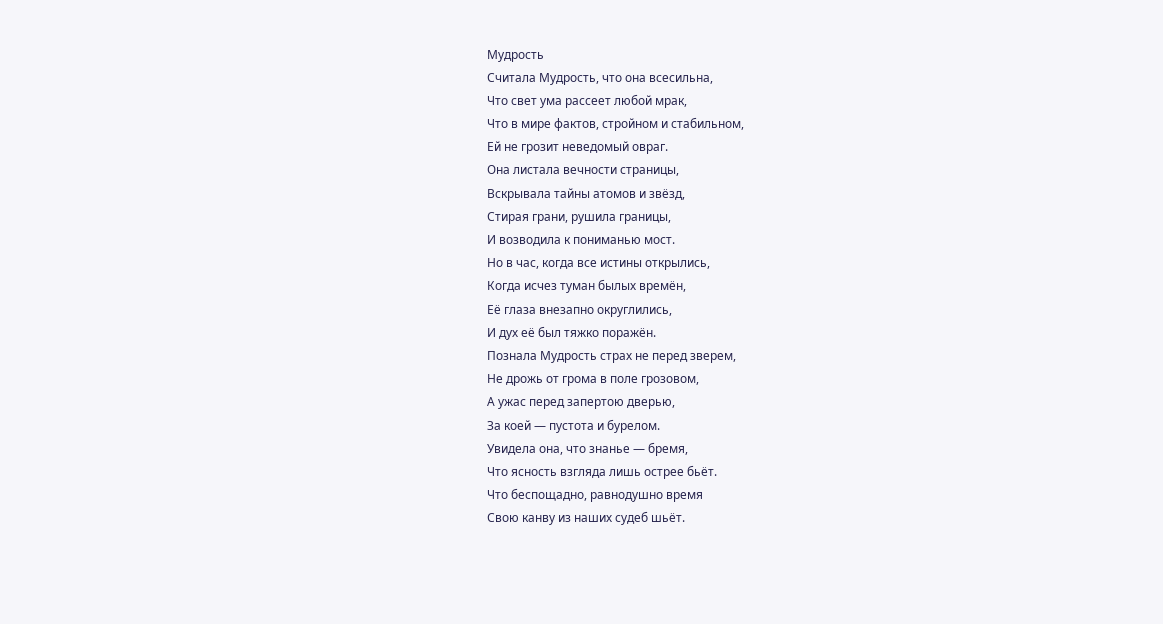Мудрость
Считала Мудрость, что она всесильна,
Что свет ума рассеет любой мрак,
Что в мире фактов, стройном и стабильном,
Ей не грозит неведомый овраг.
Она листала вечности страницы,
Вскрывала тайны атомов и звёзд,
Стирая грани, рушила границы,
И возводила к пониманью мост.
Но в час, когда все истины открылись,
Когда исчез туман былых времён,
Её глаза внезапно округлились,
И дух её был тяжко поражён.
Познала Мудрость страх не перед зверем,
Не дрожь от грома в поле грозовом,
А ужас перед запертою дверью,
За коей — пустота и бурелом.
Увидела она, что знанье — бремя,
Что ясность взгляда лишь острее бьёт.
Что беспощадно, равнодушно время
Свою канву из наших судеб шьёт.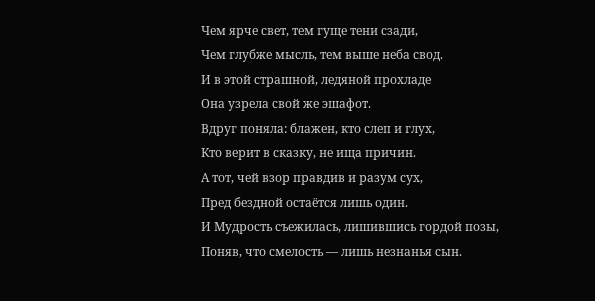Чем ярче свет, тем гуще тени сзади,
Чем глубже мысль, тем выше неба свод.
И в этой страшной, ледяной прохладе
Она узрела свой же эшафот.
Вдруг поняла: блажен, кто слеп и глух,
Кто верит в сказку, не ища причин.
А тот, чей взор правдив и разум сух,
Пред бездной остаётся лишь один.
И Мудрость съежилась, лишившись гордой позы,
Поняв, что смелость — лишь незнанья сын.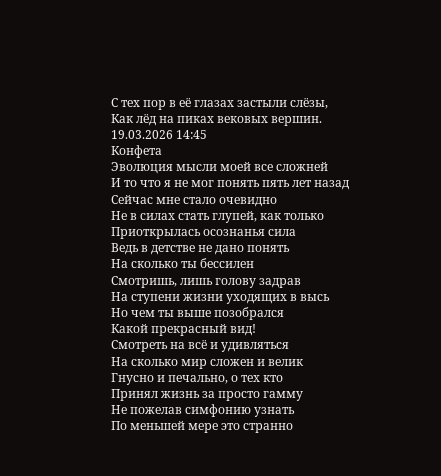С тех пор в её глазах застыли слёзы,
Как лёд на пиках вековых вершин.
19.03.2026 14:45
Конфета
Эволюция мысли моей все сложней
И то что я не мог понять пять лет назад
Сейчас мне стало очевидно
Не в силах стать глупей, как только
Приоткрылась осознанья сила
Ведь в детстве не дано понять
На сколько ты бессилен
Смотришь, лишь голову задрав
На ступени жизни уходящих в высь
Но чем ты выше позобрался
Какой прекрасный вид!
Смотреть на всё и удивляться
На сколько мир сложен и велик
Гнусно и печально, о тех кто
Принял жизнь за просто гамму
Не пожелав симфонию узнать
По меньшей мере это странно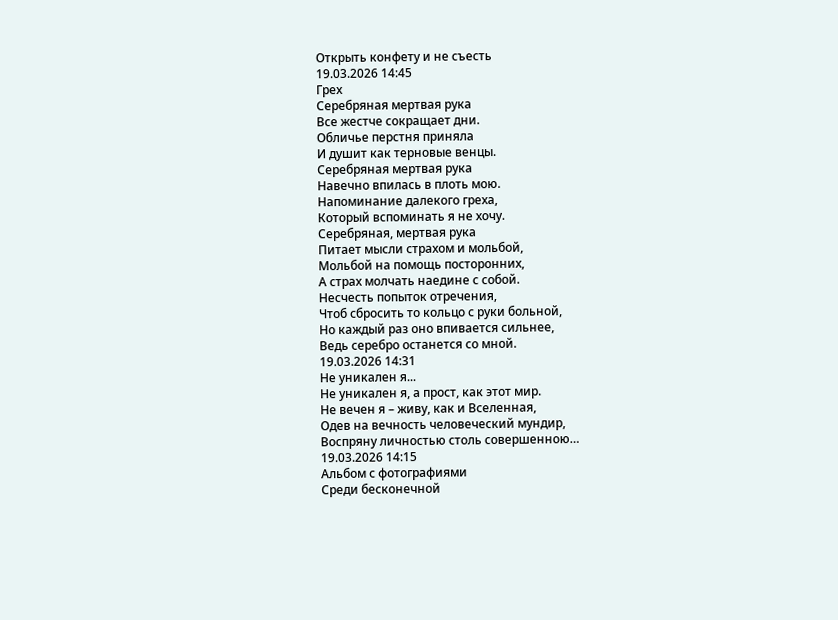Открыть конфету и не съесть
19.03.2026 14:45
Грех
Серебряная мертвая рука
Все жестче сокращает дни.
Обличье перстня приняла
И душит как терновые венцы.
Серебряная мертвая рука
Навечно впилась в плоть мою.
Напоминание далекого греха,
Который вспоминать я не хочу.
Серебряная, мертвая рука
Питает мысли страхом и мольбой,
Мольбой на помощь посторонних,
А страх молчать наедине с собой.
Несчесть попыток отречения,
Чтоб сбросить то кольцо с руки больной,
Но каждый раз оно впивается сильнее,
Ведь серебро останется со мной.
19.03.2026 14:31
Не уникален я...
Не уникален я, а прост, как этот мир.
Не вечен я – живу, как и Вселенная,
Одев на вечность человеческий мундир,
Воспряну личностью столь совершенною…
19.03.2026 14:15
Альбом с фотографиями
Среди бесконечной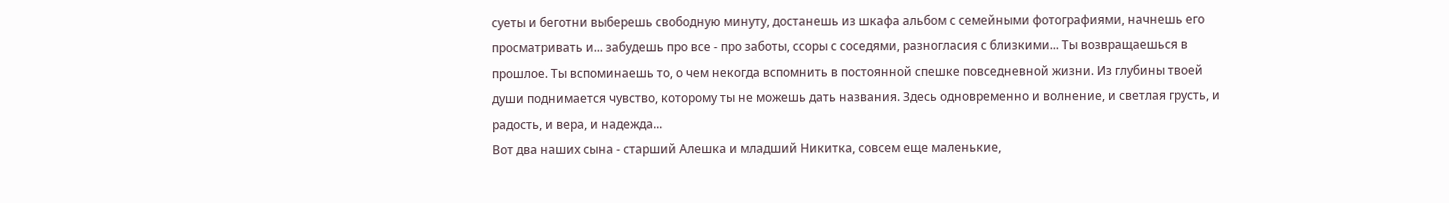суеты и беготни выберешь свободную минуту, достанешь из шкафа альбом с семейными фотографиями, начнешь его просматривать и... забудешь про все - про заботы, ссоры с соседями, разногласия с близкими... Ты возвращаешься в прошлое. Ты вспоминаешь то, о чем некогда вспомнить в постоянной спешке повседневной жизни. Из глубины твоей души поднимается чувство, которому ты не можешь дать названия. Здесь одновременно и волнение, и светлая грусть, и радость, и вера, и надежда...
Вот два наших сына - старший Алешка и младший Никитка, совсем еще маленькие,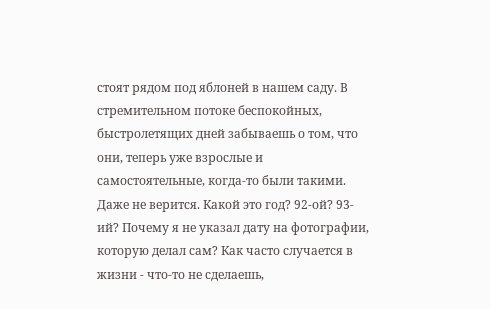стоят рядом под яблоней в нашем саду. В стремительном потоке беспокойных, быстролетящих дней забываешь о том, что они, теперь уже взрослые и самостоятельные, когда-то были такими. Даже не верится. Какой это год? 92-ой? 93-ий? Почему я не указал дату на фотографии, которую делал сам? Как часто случается в жизни - что-то не сделаешь,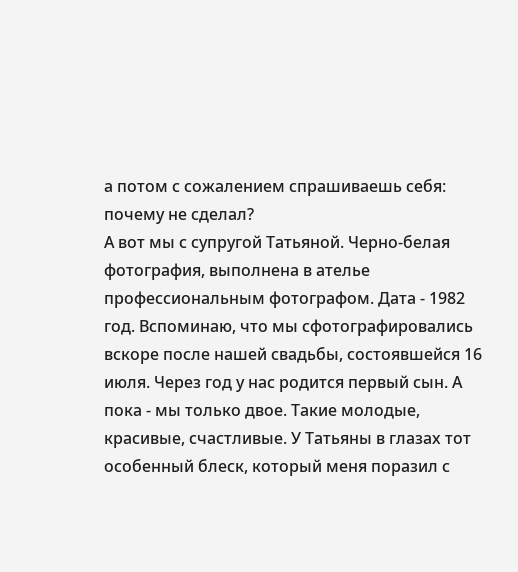а потом с сожалением спрашиваешь себя: почему не сделал?
А вот мы с супругой Татьяной. Черно-белая фотография, выполнена в ателье профессиональным фотографом. Дата - 1982 год. Вспоминаю, что мы сфотографировались вскоре после нашей свадьбы, состоявшейся 16 июля. Через год у нас родится первый сын. А пока - мы только двое. Такие молодые, красивые, счастливые. У Татьяны в глазах тот особенный блеск, который меня поразил с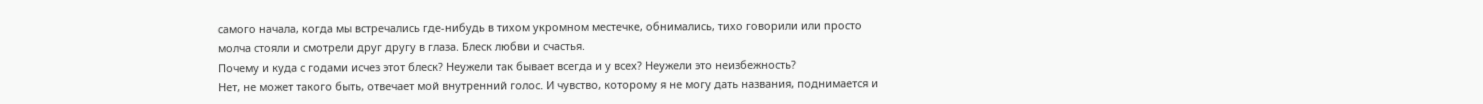самого начала, когда мы встречались где-нибудь в тихом укромном местечке, обнимались, тихо говорили или просто молча стояли и смотрели друг другу в глаза. Блеск любви и счастья.
Почему и куда с годами исчез этот блеск? Неужели так бывает всегда и у всех? Неужели это неизбежность?
Нет, не может такого быть, отвечает мой внутренний голос. И чувство, которому я не могу дать названия, поднимается и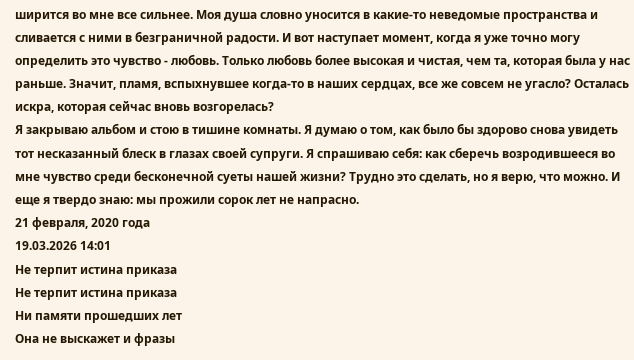ширится во мне все сильнее. Моя душа словно уносится в какие-то неведомые пространства и сливается с ними в безграничной радости. И вот наступает момент, когда я уже точно могу определить это чувство - любовь. Только любовь более высокая и чистая, чем та, которая была у нас раньше. Значит, пламя, вспыхнувшее когда-то в наших сердцах, все же совсем не угасло? Осталась искра, которая сейчас вновь возгорелась?
Я закрываю альбом и стою в тишине комнаты. Я думаю о том, как было бы здорово снова увидеть тот несказанный блеск в глазах своей супруги. Я спрашиваю себя: как сберечь возродившееся во мне чувство среди бесконечной суеты нашей жизни? Трудно это сделать, но я верю, что можно. И еще я твердо знаю: мы прожили сорок лет не напрасно.
21 февраля, 2020 года
19.03.2026 14:01
Не терпит истина приказа
Не терпит истина приказа
Ни памяти прошедших лет
Она не выскажет и фразы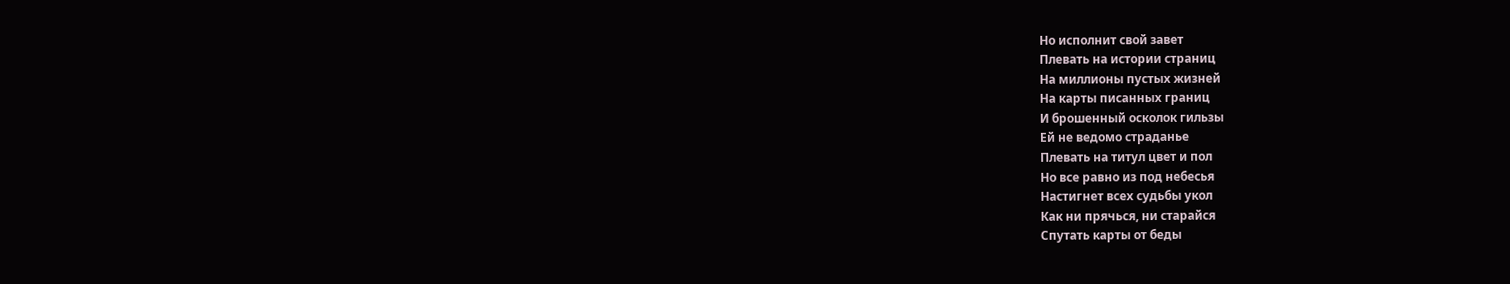Но исполнит свой завет
Плевать на истории страниц
На миллионы пустых жизней
На карты писанных границ
И брошенный осколок гильзы
Ей не ведомо страданье
Плевать на титул цвет и пол
Но все равно из под небесья
Настигнет всех судьбы укол
Как ни прячься, ни старайся
Спутать карты от беды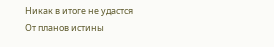Никак в итоге не удастся
От планов истины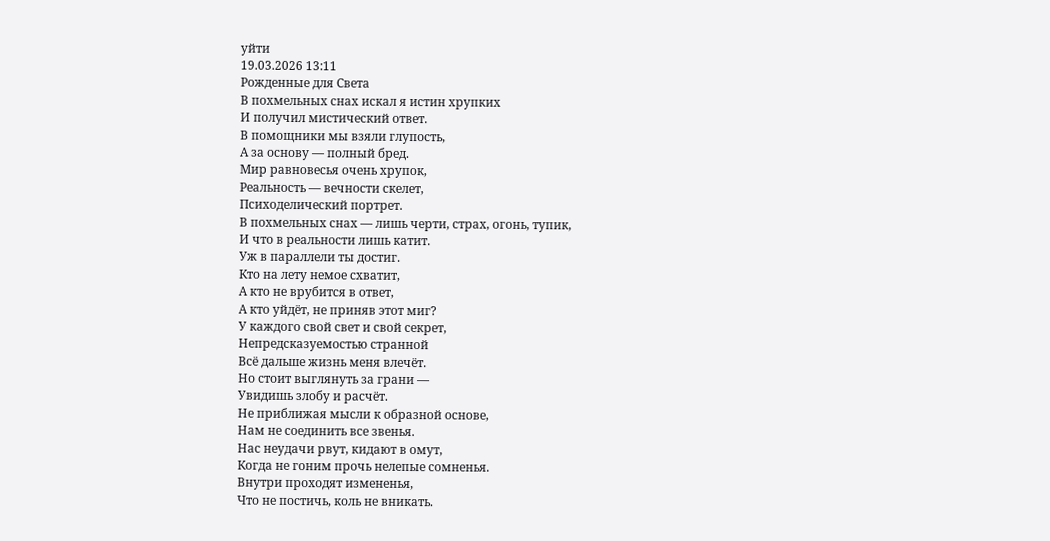уйти
19.03.2026 13:11
Рожденные для Света
В похмельных снах искал я истин хрупких
И получил мистический ответ.
В помощники мы взяли глупость,
А за основу — полный бред.
Мир равновесья очень хрупок,
Реальность — вечности скелет,
Психоделический портрет.
В похмельных снах — лишь черти, страх, огонь, тупик,
И что в реальности лишь катит.
Уж в параллели ты достиг.
Кто на лету немое схватит,
А кто не врубится в ответ,
А кто уйдёт, не приняв этот миг?
У каждого свой свет и свой секрет,
Непредсказуемостью странной
Всё дальше жизнь меня влечёт.
Но стоит выглянуть за грани —
Увидишь злобу и расчёт.
Не приближая мысли к образной основе,
Нам не соединить все звенья.
Нас неудачи рвут, кидают в омут,
Когда не гоним прочь нелепые сомненья.
Внутри проходят измененья,
Что не постичь, коль не вникать.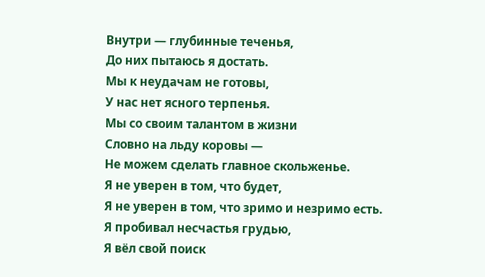Внутри — глубинные теченья,
До них пытаюсь я достать.
Мы к неудачам не готовы,
У нас нет ясного терпенья.
Мы со своим талантом в жизни
Словно на льду коровы —
Не можем сделать главное скольженье.
Я не уверен в том, что будет,
Я не уверен в том, что зримо и незримо есть.
Я пробивал несчастья грудью,
Я вёл свой поиск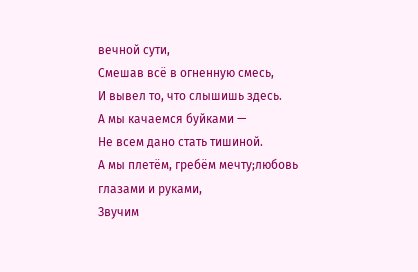вечной сути,
Смешав всё в огненную смесь,
И вывел то, что слышишь здесь.
А мы качаемся буйками —
Не всем дано стать тишиной.
А мы плетём, гребём мечту;любовь глазами и руками,
Звучим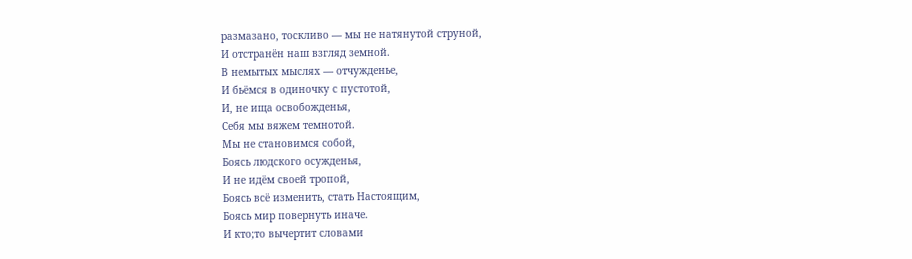размазано, тоскливо — мы не натянутой струной,
И отстранён наш взгляд земной.
В немытых мыслях — отчужденье,
И бьёмся в одиночку с пустотой,
И, не ища освобожденья,
Себя мы вяжем темнотой.
Мы не становимся собой,
Боясь людского осужденья,
И не идём своей тропой,
Боясь всё изменить, стать Настоящим,
Боясь мир повернуть иначе.
И кто;то вычертит словами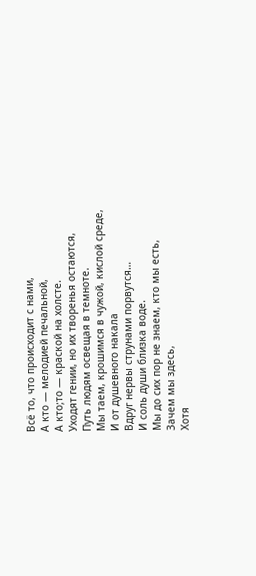Всё то, что происходит с нами,
А кто — мелодией печальной,
А кто;то — краской на холсте.
Уходят гении, но их творенья остаются,
Путь людям освещая в темноте.
Мы таем, крошимся в чужой, кислой среде,
И от душевного накала
Вдруг нервы струнами порвутся…
И соль души близка воде.
Мы до сих пор не знаем, кто мы есть,
Зачем мы здесь,
Хотя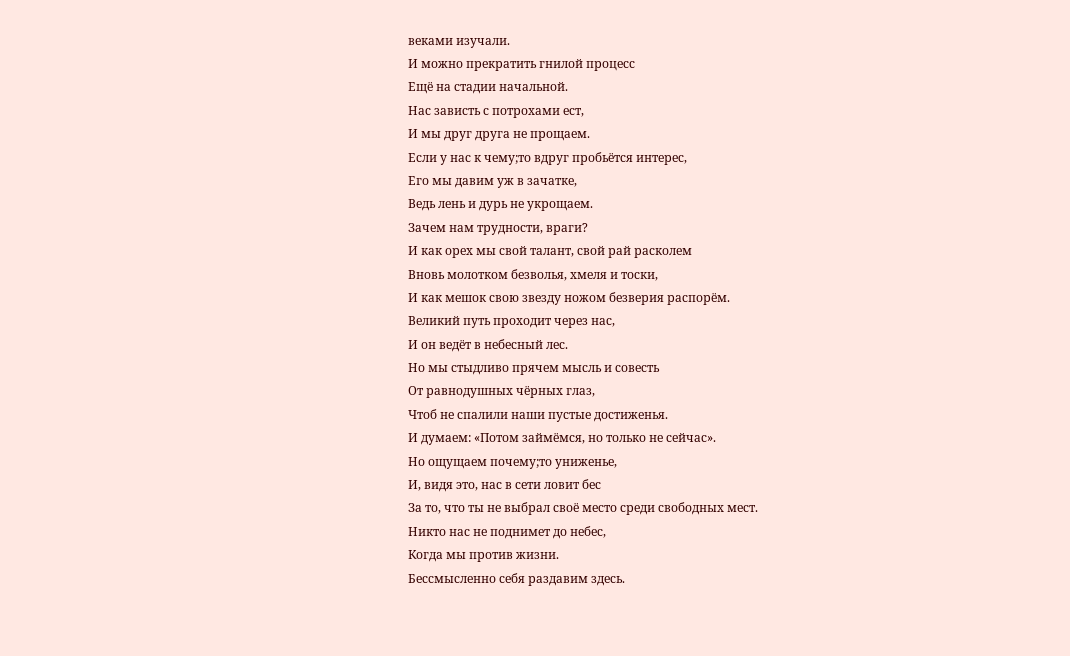веками изучали.
И можно прекратить гнилой процесс
Ещё на стадии начальной.
Нас зависть с потрохами ест,
И мы друг друга не прощаем.
Если у нас к чему;то вдруг пробьётся интерес,
Его мы давим уж в зачатке,
Ведь лень и дурь не укрощаем.
Зачем нам трудности, враги?
И как орех мы свой талант, свой рай расколем
Вновь молотком безволья, хмеля и тоски,
И как мешок свою звезду ножом безверия распорём.
Великий путь проходит через нас,
И он ведёт в небесный лес.
Но мы стыдливо прячем мысль и совесть
От равнодушных чёрных глаз,
Чтоб не спалили наши пустые достиженья.
И думаем: «Потом займёмся, но только не сейчас».
Но ощущаем почему;то униженье,
И, видя это, нас в сети ловит бес
За то, что ты не выбрал своё место среди свободных мест.
Никто нас не поднимет до небес,
Когда мы против жизни.
Бессмысленно себя раздавим здесь.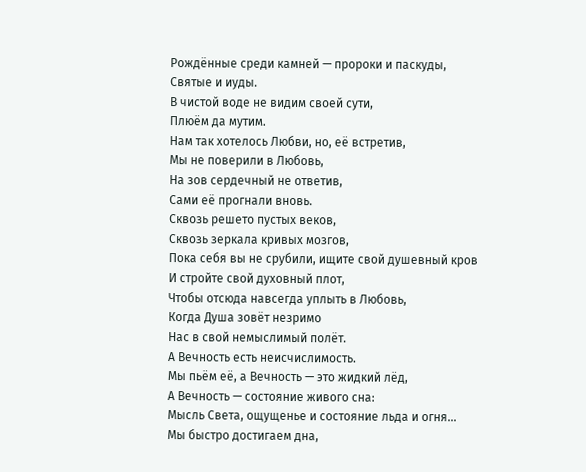Рождённые среди камней — пророки и паскуды,
Святые и иуды.
В чистой воде не видим своей сути,
Плюём да мутим.
Нам так хотелось Любви, но, её встретив,
Мы не поверили в Любовь,
На зов сердечный не ответив,
Сами её прогнали вновь.
Сквозь решето пустых веков,
Сквозь зеркала кривых мозгов,
Пока себя вы не срубили, ищите свой душевный кров
И стройте свой духовный плот,
Чтобы отсюда навсегда уплыть в Любовь,
Когда Душа зовёт незримо
Нас в свой немыслимый полёт.
А Вечность есть неисчислимость.
Мы пьём её, а Вечность — это жидкий лёд,
А Вечность — состояние живого сна:
Мысль Света, ощущенье и состояние льда и огня…
Мы быстро достигаем дна,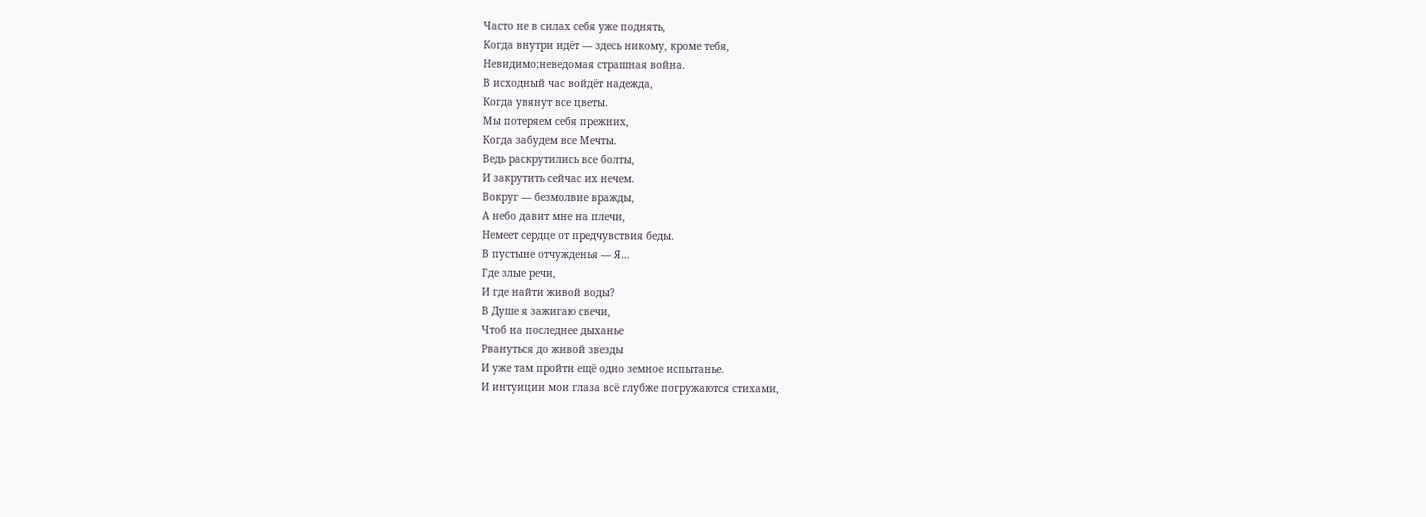Часто не в силах себя уже поднять,
Когда внутри идёт — здесь никому, кроме тебя,
Невидимо;неведомая страшная война.
В исходный час войдёт надежда,
Когда увянут все цветы.
Мы потеряем себя прежних,
Когда забудем все Мечты.
Ведь раскрутились все болты,
И закрутить сейчас их нечем.
Вокруг — безмолвие вражды,
А небо давит мне на плечи,
Немеет сердце от предчувствия беды.
В пустыне отчужденья — Я…
Где злые речи,
И где найти живой воды?
В Душе я зажигаю свечи,
Чтоб на последнее дыханье
Рвануться до живой звезды
И уже там пройти ещё одно земное испытанье.
И интуиции мои глаза всё глубже погружаются стихами,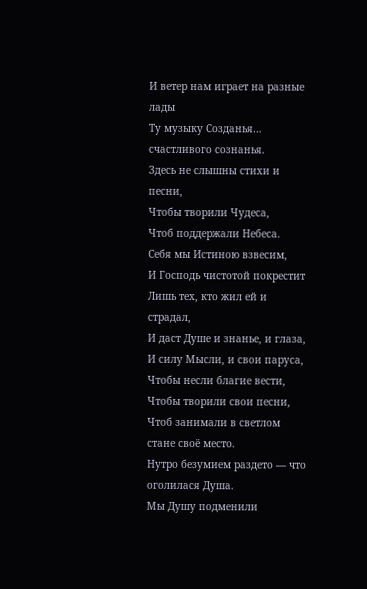И ветер нам играет на разные лады
Ту музыку Созданья… счастливого сознанья.
Здесь не слышны стихи и песни,
Чтобы творили Чудеса,
Чтоб поддержали Небеса.
Себя мы Истиною взвесим,
И Господь чистотой покрестит
Лишь тех, кто жил ей и страдал,
И даст Душе и знанье, и глаза,
И силу Мысли, и свои паруса,
Чтобы несли благие вести,
Чтобы творили свои песни,
Чтоб занимали в светлом стане своё место.
Нутро безумием раздето — что оголилася Душа.
Мы Душу подменили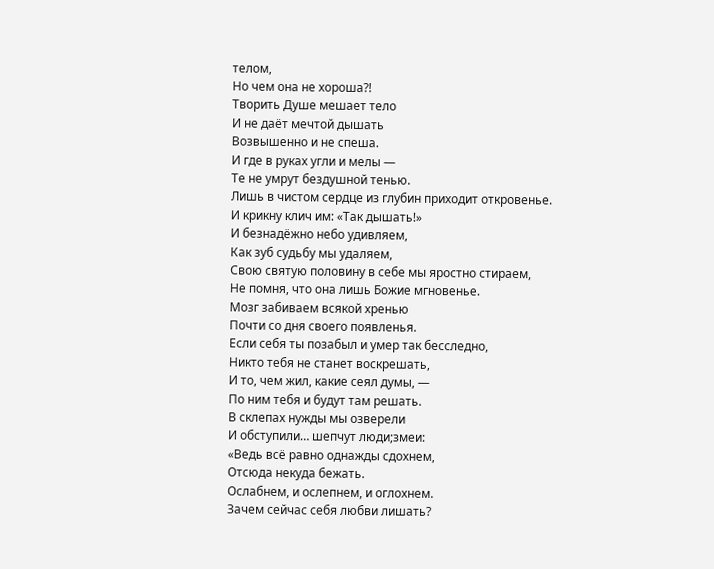телом,
Но чем она не хороша?!
Творить Душе мешает тело
И не даёт мечтой дышать
Возвышенно и не спеша.
И где в руках угли и мелы —
Те не умрут бездушной тенью.
Лишь в чистом сердце из глубин приходит откровенье.
И крикну клич им: «Так дышать!»
И безнадёжно небо удивляем,
Как зуб судьбу мы удаляем,
Свою святую половину в себе мы яростно стираем,
Не помня, что она лишь Божие мгновенье.
Мозг забиваем всякой хренью
Почти со дня своего появленья.
Если себя ты позабыл и умер так бесследно,
Никто тебя не станет воскрешать,
И то, чем жил, какие сеял думы, —
По ним тебя и будут там решать.
В склепах нужды мы озверели
И обступили… шепчут люди;змеи:
«Ведь всё равно однажды сдохнем,
Отсюда некуда бежать.
Ослабнем, и ослепнем, и оглохнем.
Зачем сейчас себя любви лишать?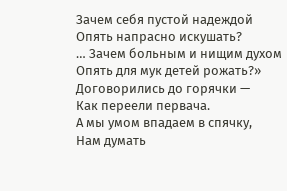Зачем себя пустой надеждой
Опять напрасно искушать?
… Зачем больным и нищим духом
Опять для мук детей рожать?»
Договорились до горячки —
Как переели первача.
А мы умом впадаем в спячку,
Нам думать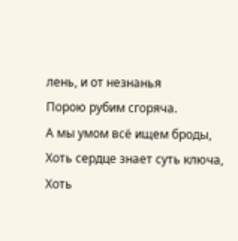лень, и от незнанья
Порою рубим сгоряча.
А мы умом всё ищем броды,
Хоть сердце знает суть ключа,
Хоть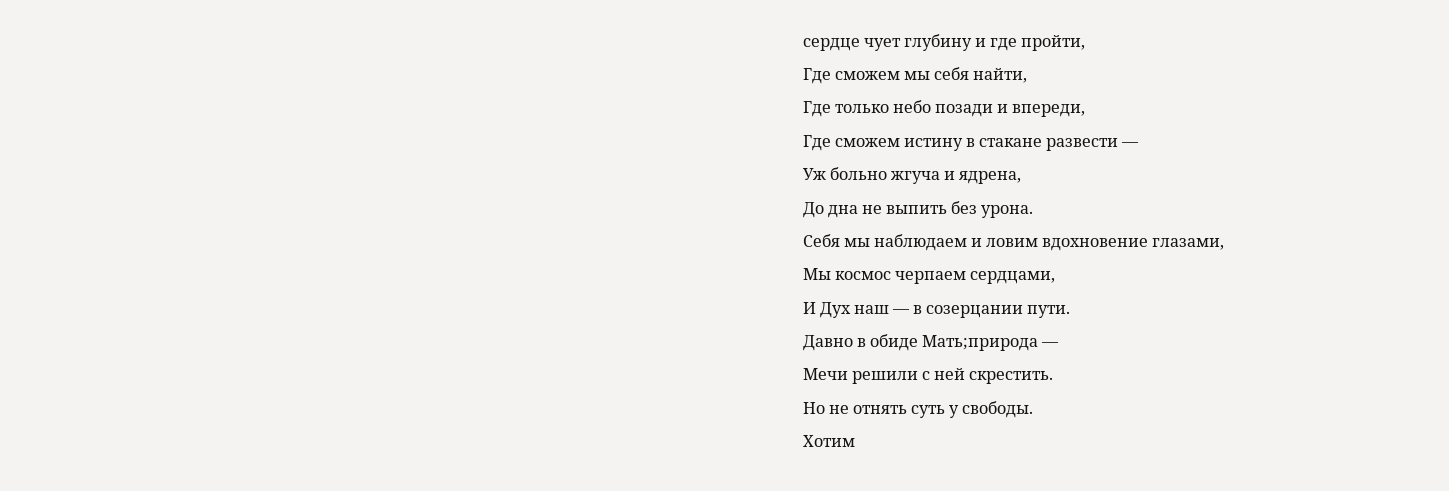сердце чует глубину и где пройти,
Где сможем мы себя найти,
Где только небо позади и впереди,
Где сможем истину в стакане развести —
Уж больно жгуча и ядрена,
До дна не выпить без урона.
Себя мы наблюдаем и ловим вдохновение глазами,
Мы космос черпаем сердцами,
И Дух наш — в созерцании пути.
Давно в обиде Мать;природа —
Мечи решили с ней скрестить.
Но не отнять суть у свободы.
Хотим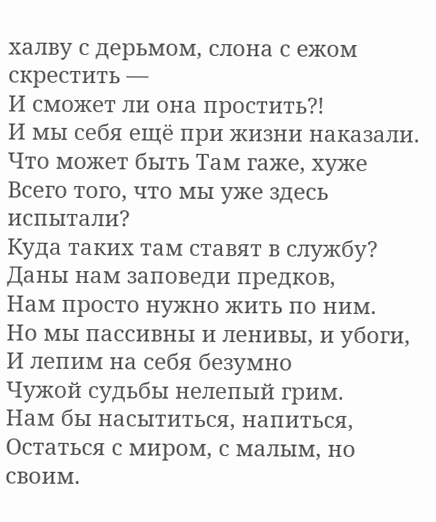халву с дерьмом, слона с ежом скрестить —
И сможет ли она простить?!
И мы себя ещё при жизни наказали.
Что может быть Там гаже, хуже
Всего того, что мы уже здесь испытали?
Куда таких там ставят в службу?
Даны нам заповеди предков,
Нам просто нужно жить по ним.
Но мы пассивны и ленивы, и убоги,
И лепим на себя безумно
Чужой судьбы нелепый грим.
Нам бы насытиться, напиться,
Остаться с миром, с малым, но своим.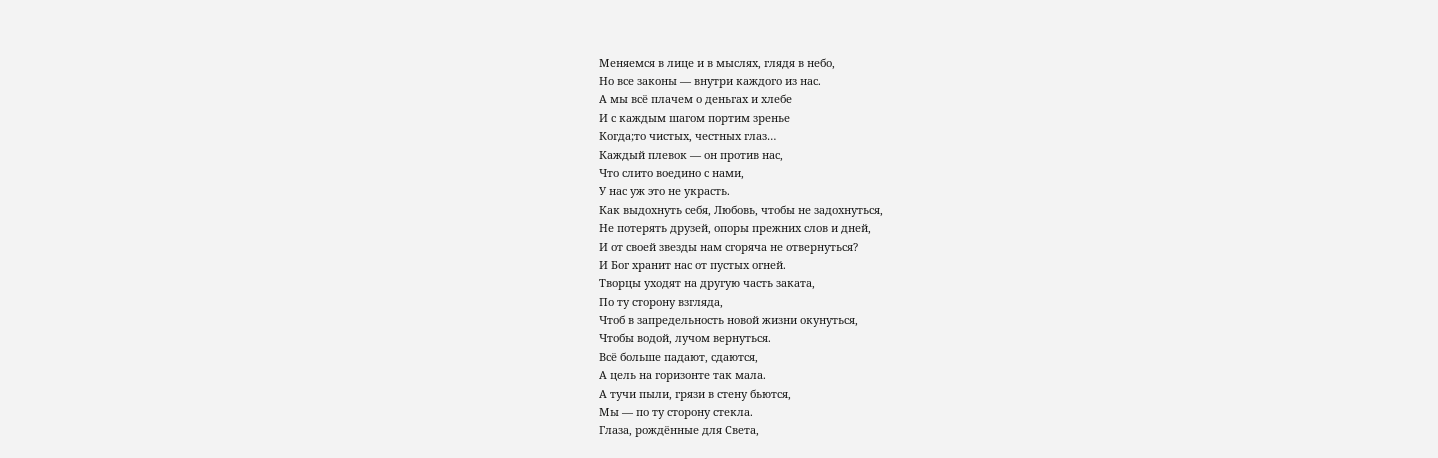Меняемся в лице и в мыслях, глядя в небо,
Но все законы — внутри каждого из нас.
А мы всё плачем о деньгах и хлебе
И с каждым шагом портим зренье
Когда;то чистых, честных глаз…
Каждый плевок — он против нас,
Что слито воедино с нами,
У нас уж это не украсть.
Как выдохнуть себя, Любовь, чтобы не задохнуться,
Не потерять друзей, опоры прежних слов и дней,
И от своей звезды нам сгоряча не отвернуться?
И Бог хранит нас от пустых огней.
Творцы уходят на другую часть заката,
По ту сторону взгляда,
Чтоб в запредельность новой жизни окунуться,
Чтобы водой, лучом вернуться.
Всё больше падают, сдаются,
А цель на горизонте так мала.
А тучи пыли, грязи в стену бьются,
Мы — по ту сторону стекла.
Глаза, рождённые для Света,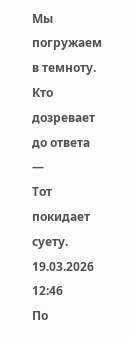Мы погружаем в темноту.
Кто дозревает до ответа —
Тот покидает суету.
19.03.2026 12:46
По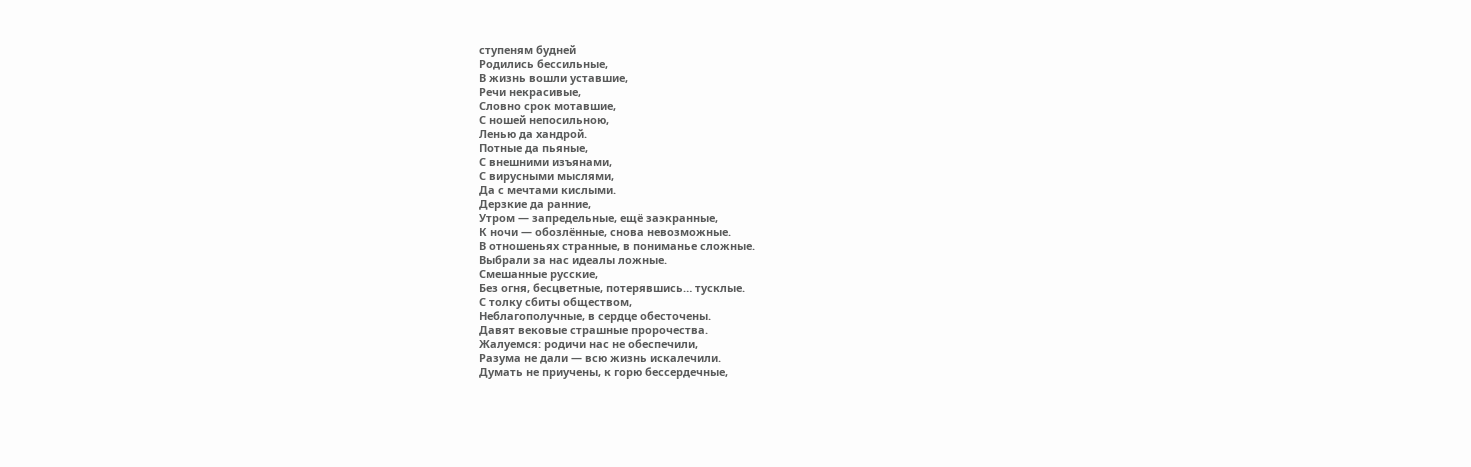ступеням будней
Родились бессильные,
В жизнь вошли уставшие,
Речи некрасивые,
Словно срок мотавшие,
С ношей непосильною,
Ленью да хандрой.
Потные да пьяные,
С внешними изъянами,
С вирусными мыслями,
Да с мечтами кислыми.
Дерзкие да ранние,
Утром — запредельные, ещё заэкранные,
К ночи — обозлённые, снова невозможные.
В отношеньях странные, в пониманье сложные.
Выбрали за нас идеалы ложные.
Смешанные русские,
Без огня, бесцветные, потерявшись… тусклые.
С толку сбиты обществом,
Неблагополучные, в сердце обесточены.
Давят вековые страшные пророчества.
Жалуемся: родичи нас не обеспечили,
Разума не дали — всю жизнь искалечили.
Думать не приучены, к горю бессердечные,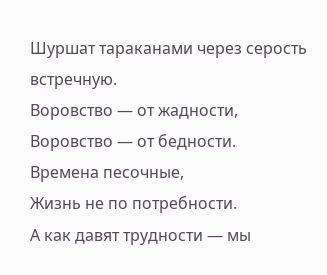Шуршат тараканами через серость встречную.
Воровство — от жадности,
Воровство — от бедности.
Времена песочные,
Жизнь не по потребности.
А как давят трудности — мы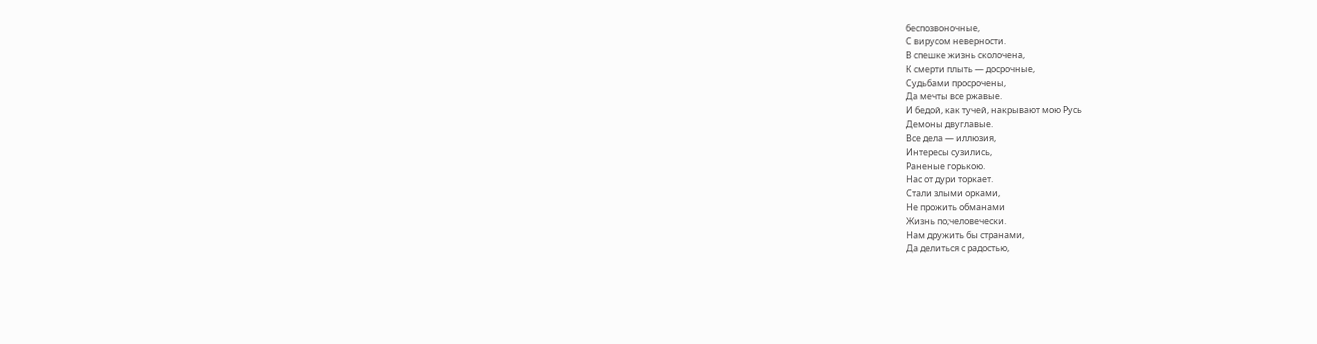беспозвоночные,
С вирусом неверности.
В спешке жизнь сколочена,
К смерти плыть — досрочные,
Судьбами просрочены,
Да мечты все ржавые.
И бедой, как тучей, накрывают мою Русь
Демоны двуглавые.
Все дела — иллюзия,
Интересы сузились,
Раненые горькою.
Нас от дури торкает.
Стали злыми орками,
Не прожить обманами
Жизнь по;человечески.
Нам дружить бы странами,
Да делиться с радостью,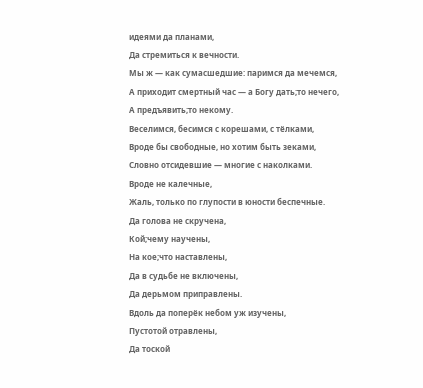идеями да планами,
Да стремиться к вечности.
Мы ж — как сумасшедшие: паримся да мечемся,
А приходит смертный час — а Богу дать;то нечего,
А предъявить;то некому.
Веселимся, бесимся с корешами, с тёлками,
Вроде бы свободные, но хотим быть зеками,
Словно отсидевшие — многие с наколками.
Вроде не калечные,
Жаль, только по глупости в юности беспечные.
Да голова не скручена,
Кой;чему научены,
На кое;что наставлены,
Да в судьбе не включены,
Да дерьмом приправлены.
Вдоль да поперёк небом уж изучены,
Пустотой отравлены,
Да тоской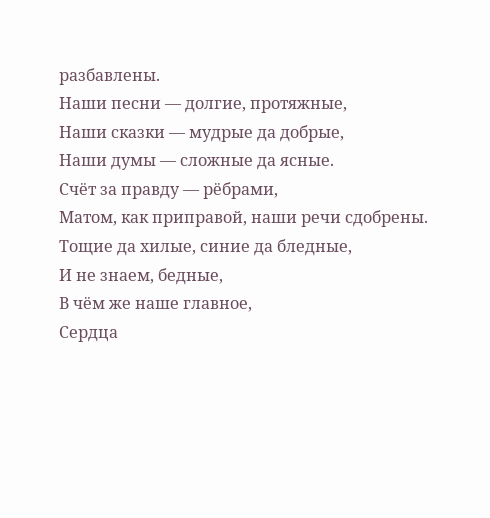разбавлены.
Наши песни — долгие, протяжные,
Наши сказки — мудрые да добрые,
Наши думы — сложные да ясные.
Счёт за правду — рёбрами,
Матом, как приправой, наши речи сдобрены.
Тощие да хилые, синие да бледные,
И не знаем, бедные,
В чём же наше главное,
Сердца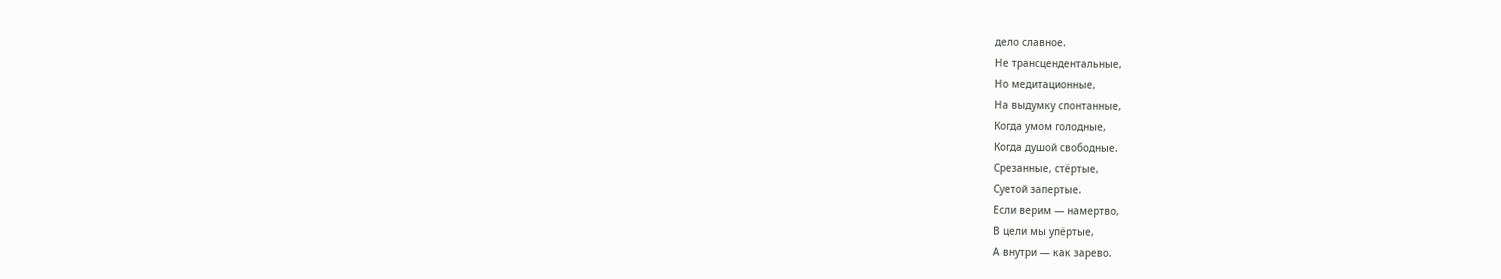дело славное.
Не трансцендентальные,
Но медитационные,
На выдумку спонтанные,
Когда умом голодные,
Когда душой свободные.
Срезанные, стёртые,
Суетой запертые.
Если верим — намертво,
В цели мы упёртые,
А внутри — как зарево.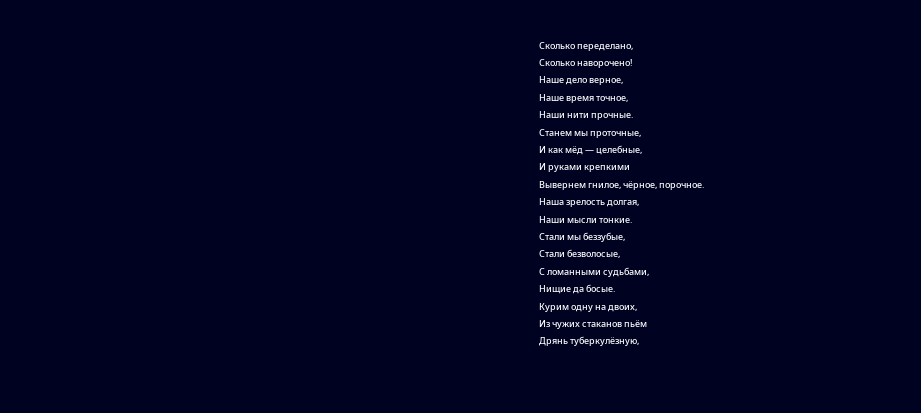Сколько переделано,
Сколько наворочено!
Наше дело верное,
Наше время точное,
Наши нити прочные.
Станем мы проточные,
И как мёд — целебные,
И руками крепкими
Вывернем гнилое, чёрное, порочное.
Наша зрелость долгая,
Наши мысли тонкие.
Стали мы беззубые,
Стали безволосые,
С ломанными судьбами,
Нищие да босые.
Курим одну на двоих,
Из чужих стаканов пьём
Дрянь туберкулёзную,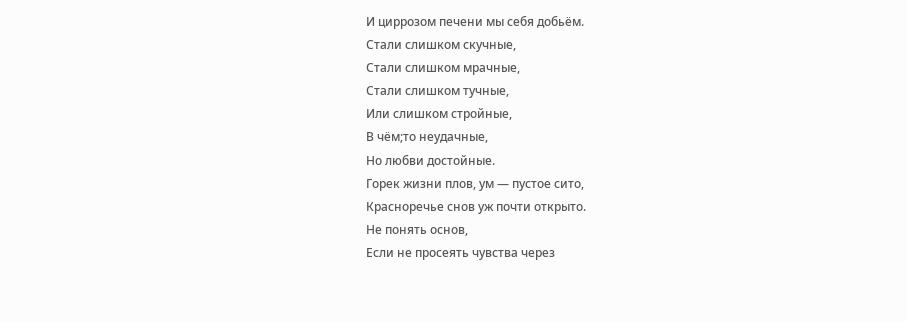И циррозом печени мы себя добьём.
Стали слишком скучные,
Стали слишком мрачные,
Стали слишком тучные,
Или слишком стройные,
В чём;то неудачные,
Но любви достойные.
Горек жизни плов, ум — пустое сито,
Красноречье снов уж почти открыто.
Не понять основ,
Если не просеять чувства через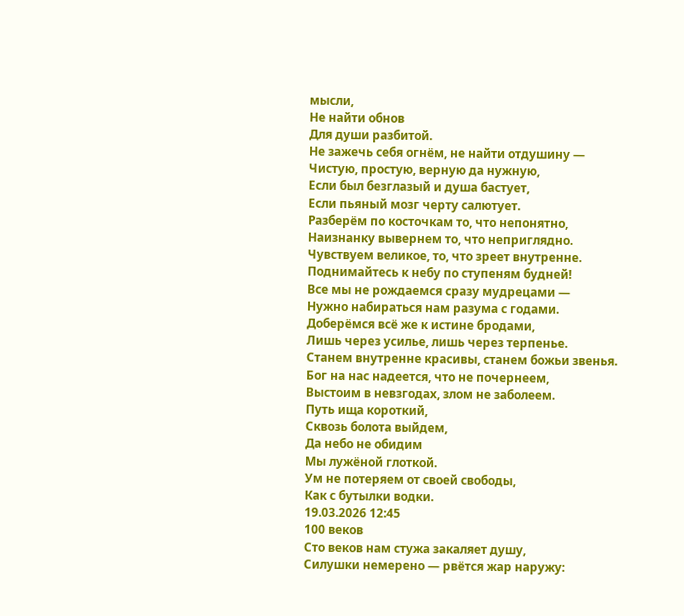мысли,
Не найти обнов
Для души разбитой.
Не зажечь себя огнём, не найти отдушину —
Чистую, простую, верную да нужную,
Если был безглазый и душа бастует,
Если пьяный мозг черту салютует.
Разберём по косточкам то, что непонятно,
Наизнанку вывернем то, что неприглядно.
Чувствуем великое, то, что зреет внутренне.
Поднимайтесь к небу по ступеням будней!
Все мы не рождаемся сразу мудрецами —
Нужно набираться нам разума с годами.
Доберёмся всё же к истине бродами,
Лишь через усилье, лишь через терпенье.
Станем внутренне красивы, станем божьи звенья.
Бог на нас надеется, что не почернеем,
Выстоим в невзгодах, злом не заболеем.
Путь ища короткий,
Сквозь болота выйдем,
Да небо не обидим
Мы лужёной глоткой.
Ум не потеряем от своей свободы,
Как с бутылки водки.
19.03.2026 12:45
100 веков
Сто веков нам стужа закаляет душу,
Силушки немерено — рвётся жар наружу: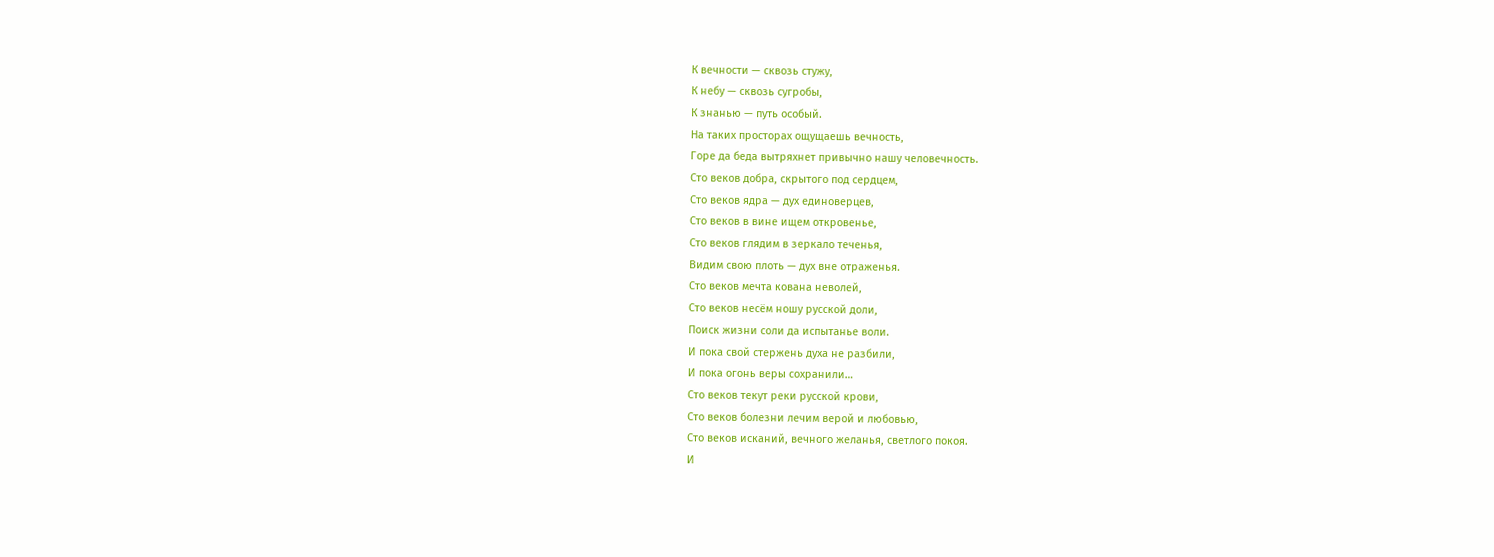К вечности — сквозь стужу,
К небу — сквозь сугробы,
К знанью — путь особый.
На таких просторах ощущаешь вечность,
Горе да беда вытряхнет привычно нашу человечность.
Сто веков добра, скрытого под сердцем,
Сто веков ядра — дух единоверцев,
Сто веков в вине ищем откровенье,
Сто веков глядим в зеркало теченья,
Видим свою плоть — дух вне отраженья.
Сто веков мечта кована неволей,
Сто веков несём ношу русской доли,
Поиск жизни соли да испытанье воли.
И пока свой стержень духа не разбили,
И пока огонь веры сохранили…
Сто веков текут реки русской крови,
Сто веков болезни лечим верой и любовью,
Сто веков исканий, вечного желанья, светлого покоя.
И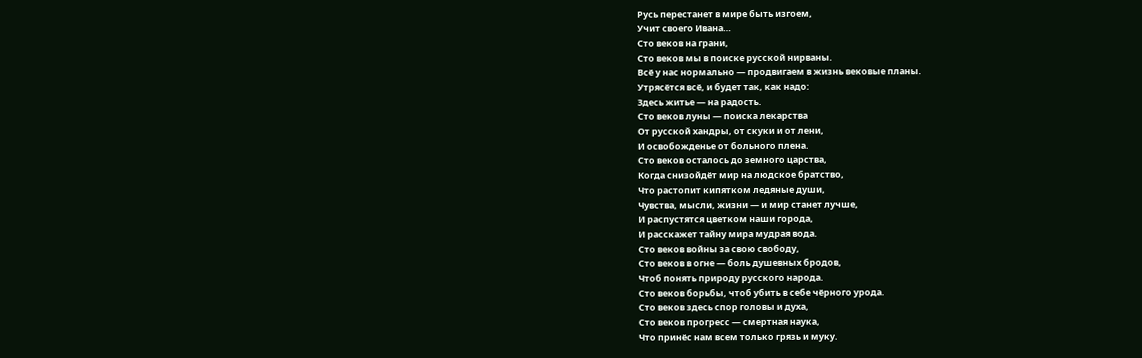Русь перестанет в мире быть изгоем,
Учит своего Ивана…
Сто веков на грани,
Сто веков мы в поиске русской нирваны.
Всё у нас нормально — продвигаем в жизнь вековые планы.
Утрясётся всё, и будет так, как надо:
Здесь житье — на радость.
Сто веков луны — поиска лекарства
От русской хандры, от скуки и от лени,
И освобожденье от больного плена.
Сто веков осталось до земного царства,
Когда снизойдёт мир на людское братство,
Что растопит кипятком ледяные души,
Чувства, мысли, жизни — и мир станет лучше,
И распустятся цветком наши города,
И расскажет тайну мира мудрая вода.
Сто веков войны за свою свободу,
Сто веков в огне — боль душевных бродов,
Чтоб понять природу русского народа.
Сто веков борьбы, чтоб убить в себе чёрного урода.
Сто веков здесь спор головы и духа,
Сто веков прогресс — смертная наука,
Что принёс нам всем только грязь и муку.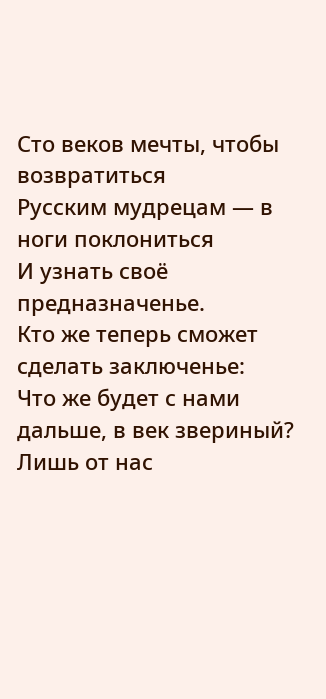Сто веков мечты, чтобы возвратиться
Русским мудрецам — в ноги поклониться
И узнать своё предназначенье.
Кто же теперь сможет сделать заключенье:
Что же будет с нами дальше, в век звериный?
Лишь от нас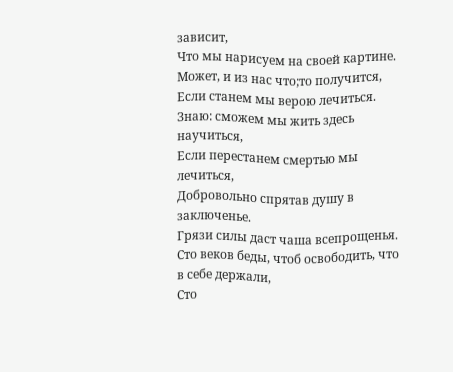зависит,
Что мы нарисуем на своей картине.
Может, и из нас что;то получится,
Если станем мы верою лечиться.
Знаю: сможем мы жить здесь научиться,
Если перестанем смертью мы лечиться,
Добровольно спрятав душу в заключенье.
Грязи силы даст чаша всепрощенья.
Сто веков беды, чтоб освободить, что в себе держали,
Сто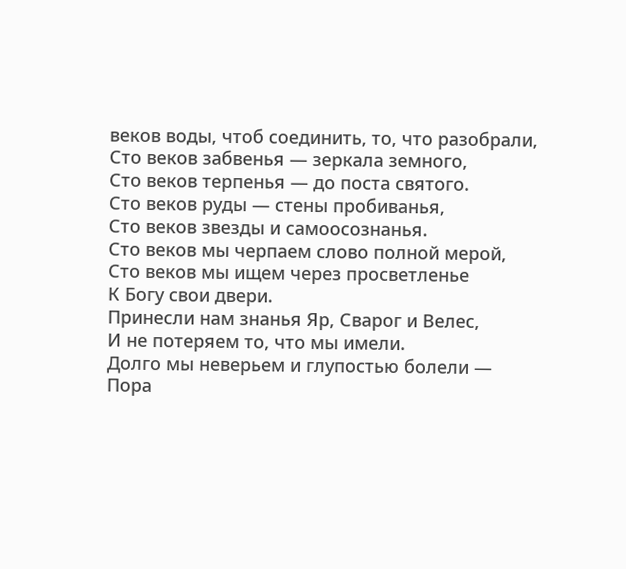веков воды, чтоб соединить, то, что разобрали,
Сто веков забвенья — зеркала земного,
Сто веков терпенья — до поста святого.
Сто веков руды — стены пробиванья,
Сто веков звезды и самоосознанья.
Сто веков мы черпаем слово полной мерой,
Сто веков мы ищем через просветленье
К Богу свои двери.
Принесли нам знанья Яр, Сварог и Велес,
И не потеряем то, что мы имели.
Долго мы неверьем и глупостью болели —
Пора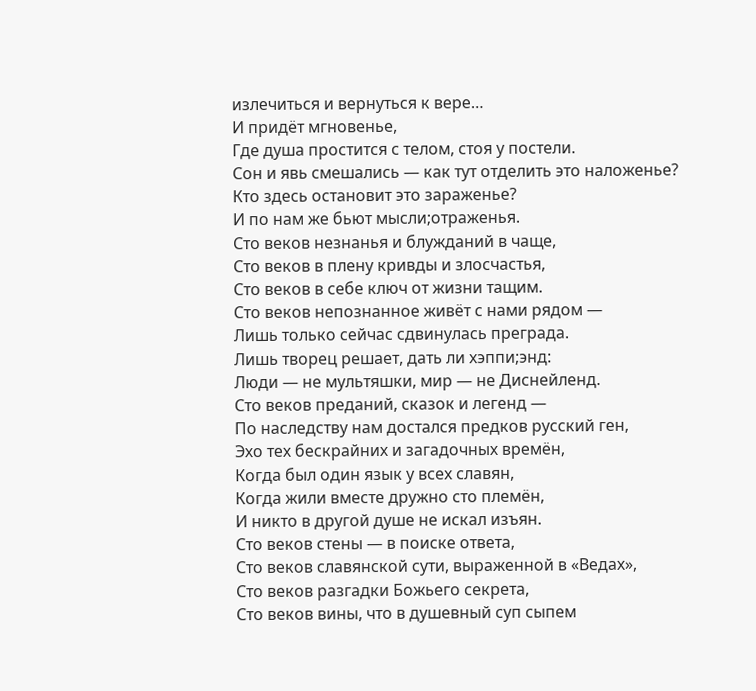излечиться и вернуться к вере…
И придёт мгновенье,
Где душа простится с телом, стоя у постели.
Сон и явь смешались — как тут отделить это наложенье?
Кто здесь остановит это зараженье?
И по нам же бьют мысли;отраженья.
Сто веков незнанья и блужданий в чаще,
Сто веков в плену кривды и злосчастья,
Сто веков в себе ключ от жизни тащим.
Сто веков непознанное живёт с нами рядом —
Лишь только сейчас сдвинулась преграда.
Лишь творец решает, дать ли хэппи;энд:
Люди — не мультяшки, мир — не Диснейленд.
Сто веков преданий, сказок и легенд —
По наследству нам достался предков русский ген,
Эхо тех бескрайних и загадочных времён,
Когда был один язык у всех славян,
Когда жили вместе дружно сто племён,
И никто в другой душе не искал изъян.
Сто веков стены — в поиске ответа,
Сто веков славянской сути, выраженной в «Ведах»,
Сто веков разгадки Божьего секрета,
Сто веков вины, что в душевный суп сыпем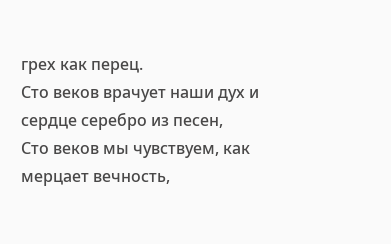грех как перец.
Сто веков врачует наши дух и сердце серебро из песен,
Сто веков мы чувствуем, как мерцает вечность,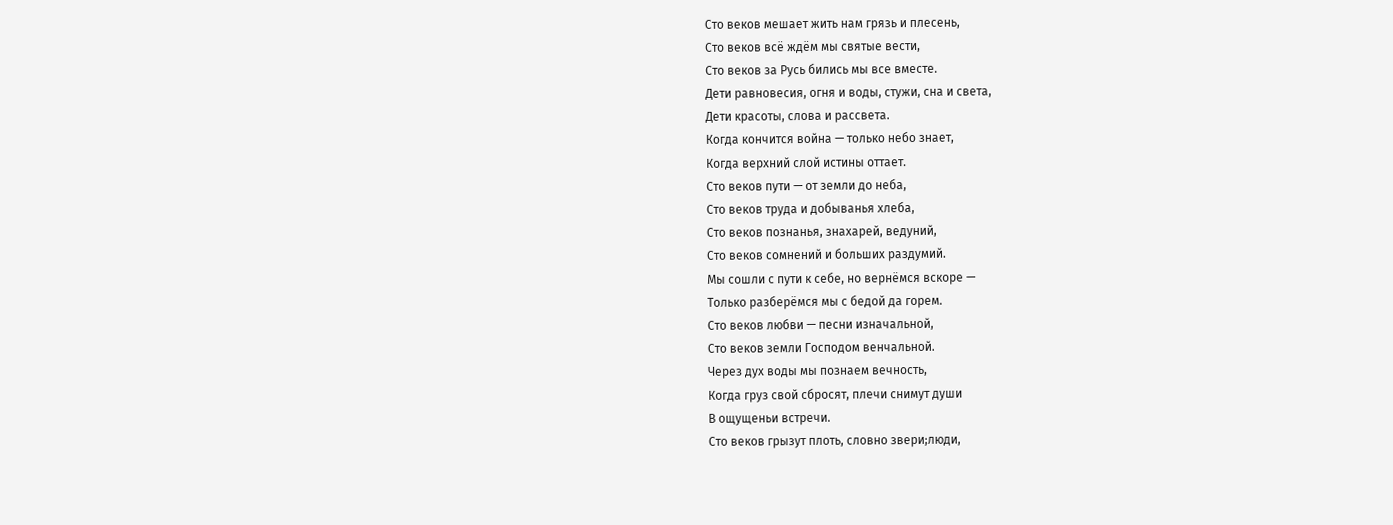Сто веков мешает жить нам грязь и плесень,
Сто веков всё ждём мы святые вести,
Сто веков за Русь бились мы все вместе.
Дети равновесия, огня и воды, стужи, сна и света,
Дети красоты, слова и рассвета.
Когда кончится война — только небо знает,
Когда верхний слой истины оттает.
Сто веков пути — от земли до неба,
Сто веков труда и добыванья хлеба,
Сто веков познанья, знахарей, ведуний,
Сто веков сомнений и больших раздумий.
Мы сошли с пути к себе, но вернёмся вскоре —
Только разберёмся мы с бедой да горем.
Сто веков любви — песни изначальной,
Сто веков земли Господом венчальной.
Через дух воды мы познаем вечность,
Когда груз свой сбросят, плечи снимут души
В ощущеньи встречи.
Сто веков грызут плоть, словно звери;люди,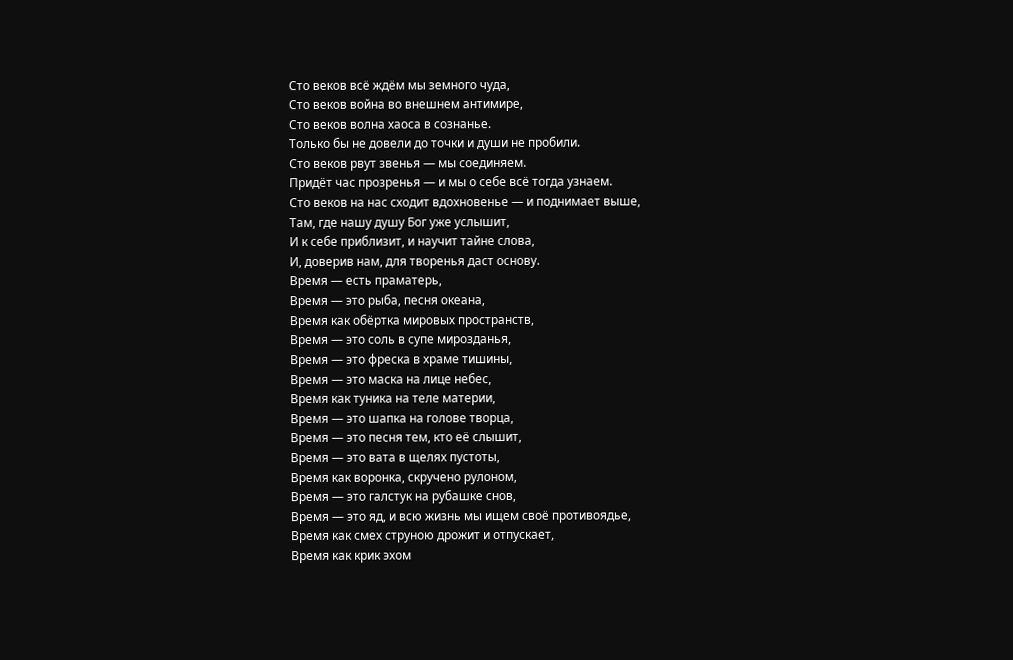Сто веков всё ждём мы земного чуда,
Сто веков война во внешнем антимире,
Сто веков волна хаоса в сознанье.
Только бы не довели до точки и души не пробили.
Сто веков рвут звенья — мы соединяем.
Придёт час прозренья — и мы о себе всё тогда узнаем.
Сто веков на нас сходит вдохновенье — и поднимает выше,
Там, где нашу душу Бог уже услышит,
И к себе приблизит, и научит тайне слова,
И, доверив нам, для творенья даст основу.
Время — есть праматерь,
Время — это рыба, песня океана,
Время как обёртка мировых пространств,
Время — это соль в супе мирозданья,
Время — это фреска в храме тишины,
Время — это маска на лице небес,
Время как туника на теле материи,
Время — это шапка на голове творца,
Время — это песня тем, кто её слышит,
Время — это вата в щелях пустоты,
Время как воронка, скручено рулоном,
Время — это галстук на рубашке снов,
Время — это яд, и всю жизнь мы ищем своё противоядье,
Время как смех струною дрожит и отпускает,
Время как крик эхом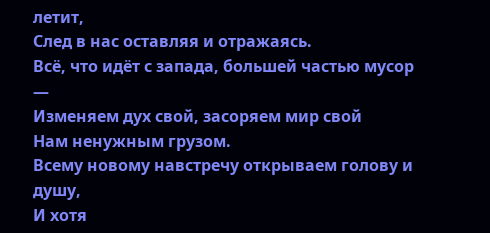летит,
След в нас оставляя и отражаясь.
Всё, что идёт с запада, большей частью мусор —
Изменяем дух свой, засоряем мир свой
Нам ненужным грузом.
Всему новому навстречу открываем голову и душу,
И хотя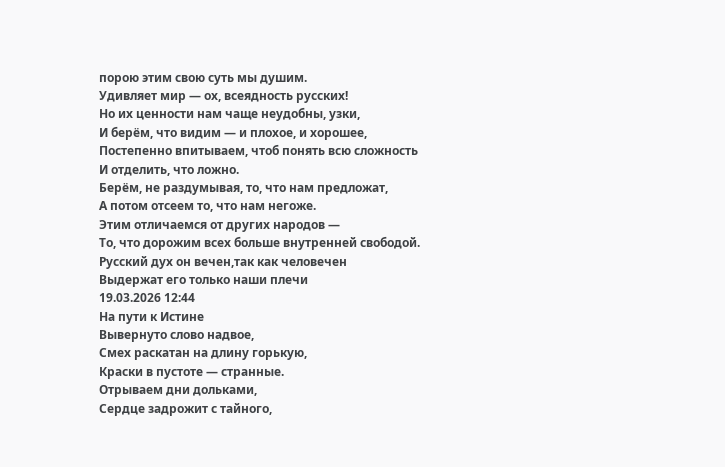порою этим свою суть мы душим.
Удивляет мир — ох, всеядность русских!
Но их ценности нам чаще неудобны, узки,
И берём, что видим — и плохое, и хорошее,
Постепенно впитываем, чтоб понять всю сложность
И отделить, что ложно.
Берём, не раздумывая, то, что нам предложат,
А потом отсеем то, что нам негоже.
Этим отличаемся от других народов —
То, что дорожим всех больше внутренней свободой.
Русский дух он вечен,так как человечен
Выдержат его только наши плечи
19.03.2026 12:44
На пути к Истине
Вывернуто слово надвое,
Смех раскатан на длину горькую,
Краски в пустоте — странные.
Отрываем дни дольками,
Сердце задрожит с тайного,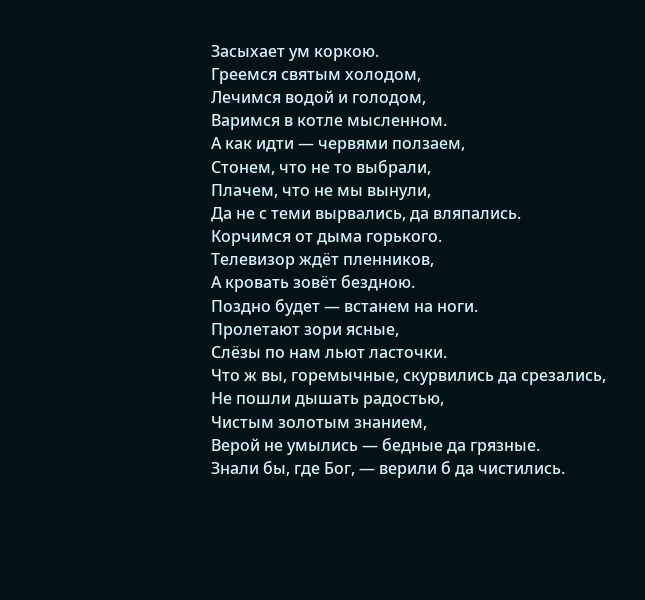Засыхает ум коркою.
Греемся святым холодом,
Лечимся водой и голодом,
Варимся в котле мысленном.
А как идти — червями ползаем,
Стонем, что не то выбрали,
Плачем, что не мы вынули,
Да не с теми вырвались, да вляпались.
Корчимся от дыма горького.
Телевизор ждёт пленников,
А кровать зовёт бездною.
Поздно будет — встанем на ноги.
Пролетают зори ясные,
Слёзы по нам льют ласточки.
Что ж вы, горемычные, скурвились да срезались,
Не пошли дышать радостью,
Чистым золотым знанием,
Верой не умылись — бедные да грязные.
Знали бы, где Бог, — верили б да чистились.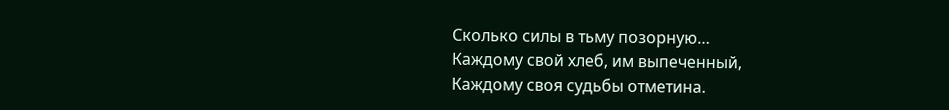Сколько силы в тьму позорную…
Каждому свой хлеб, им выпеченный,
Каждому своя судьбы отметина.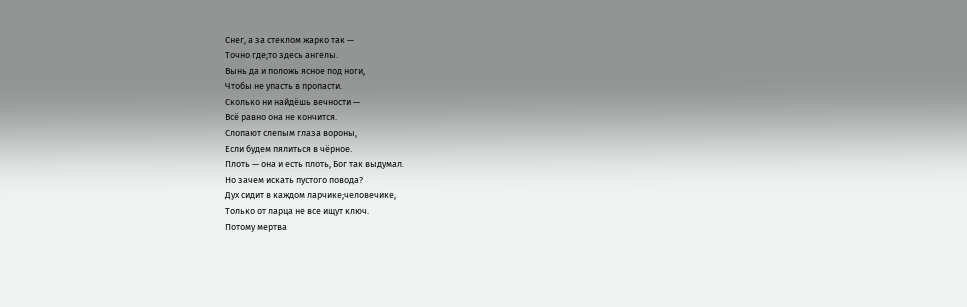Снег, а за стеклом жарко так —
Точно где;то здесь ангелы.
Вынь да и положь ясное под ноги,
Чтобы не упасть в пропасти.
Сколько ни найдёшь вечности —
Всё равно она не кончится.
Слопают слепым глаза вороны,
Если будем пялиться в чёрное.
Плоть — она и есть плоть, Бог так выдумал.
Но зачем искать пустого повода?
Дух сидит в каждом ларчике;человечике,
Только от ларца не все ищут ключ.
Потому мертва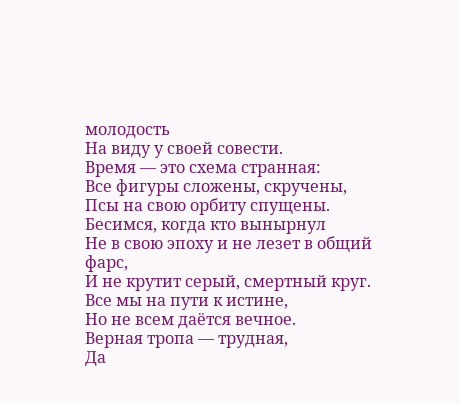молодость
На виду у своей совести.
Время — это схема странная:
Все фигуры сложены, скручены,
Псы на свою орбиту спущены.
Бесимся, когда кто вынырнул
Не в свою эпоху и не лезет в общий фарс,
И не крутит серый, смертный круг.
Все мы на пути к истине,
Но не всем даётся вечное.
Верная тропа — трудная,
Да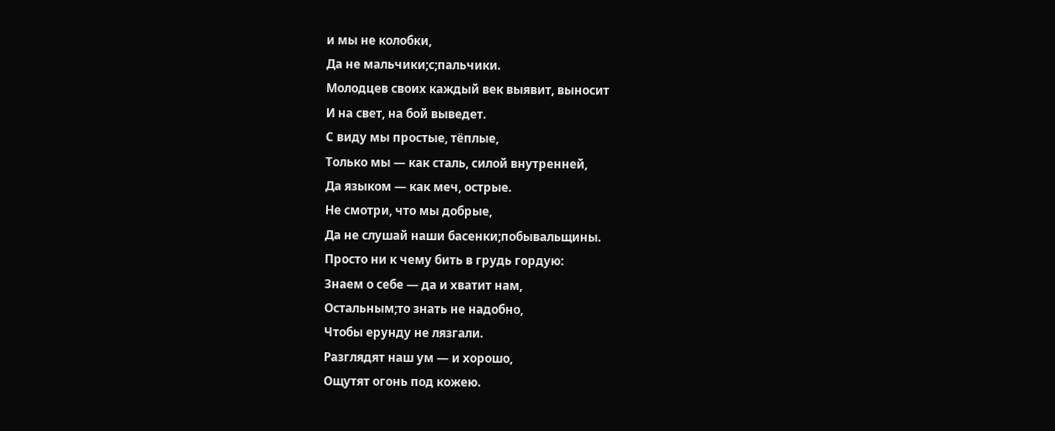и мы не колобки,
Да не мальчики;с;пальчики.
Молодцев своих каждый век выявит, выносит
И на свет, на бой выведет.
С виду мы простые, тёплые,
Только мы — как сталь, силой внутренней,
Да языком — как меч, острые.
Не смотри, что мы добрые,
Да не слушай наши басенки;побывальщины.
Просто ни к чему бить в грудь гордую:
Знаем о себе — да и хватит нам,
Остальным;то знать не надобно,
Чтобы ерунду не лязгали.
Разглядят наш ум — и хорошо,
Ощутят огонь под кожею.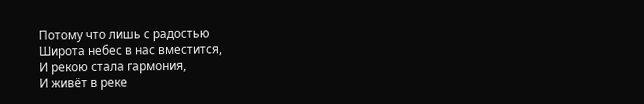Потому что лишь с радостью
Широта небес в нас вместится,
И рекою стала гармония,
И живёт в реке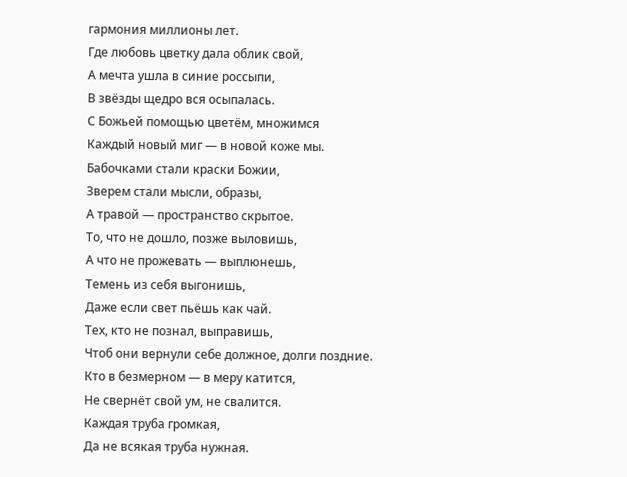гармония миллионы лет.
Где любовь цветку дала облик свой,
А мечта ушла в синие россыпи,
В звёзды щедро вся осыпалась.
С Божьей помощью цветём, множимся
Каждый новый миг — в новой коже мы.
Бабочками стали краски Божии,
Зверем стали мысли, образы,
А травой — пространство скрытое.
То, что не дошло, позже выловишь,
А что не прожевать — выплюнешь,
Темень из себя выгонишь,
Даже если свет пьёшь как чай.
Тех, кто не познал, выправишь,
Чтоб они вернули себе должное, долги поздние.
Кто в безмерном — в меру катится,
Не свернёт свой ум, не свалится.
Каждая труба громкая,
Да не всякая труба нужная.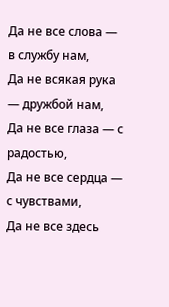Да не все слова — в службу нам,
Да не всякая рука — дружбой нам,
Да не все глаза — с радостью,
Да не все сердца — с чувствами,
Да не все здесь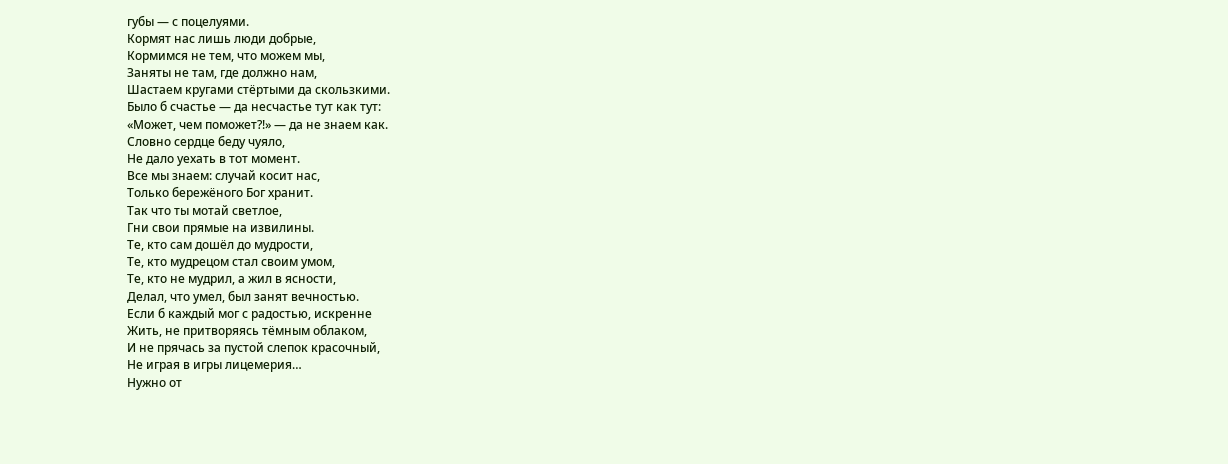губы — с поцелуями.
Кормят нас лишь люди добрые,
Кормимся не тем, что можем мы,
Заняты не там, где должно нам,
Шастаем кругами стёртыми да скользкими.
Было б счастье — да несчастье тут как тут:
«Может, чем поможет?!» — да не знаем как.
Словно сердце беду чуяло,
Не дало уехать в тот момент.
Все мы знаем: случай косит нас,
Только бережёного Бог хранит.
Так что ты мотай светлое,
Гни свои прямые на извилины.
Те, кто сам дошёл до мудрости,
Те, кто мудрецом стал своим умом,
Те, кто не мудрил, а жил в ясности,
Делал, что умел, был занят вечностью.
Если б каждый мог с радостью, искренне
Жить, не притворяясь тёмным облаком,
И не прячась за пустой слепок красочный,
Не играя в игры лицемерия…
Нужно от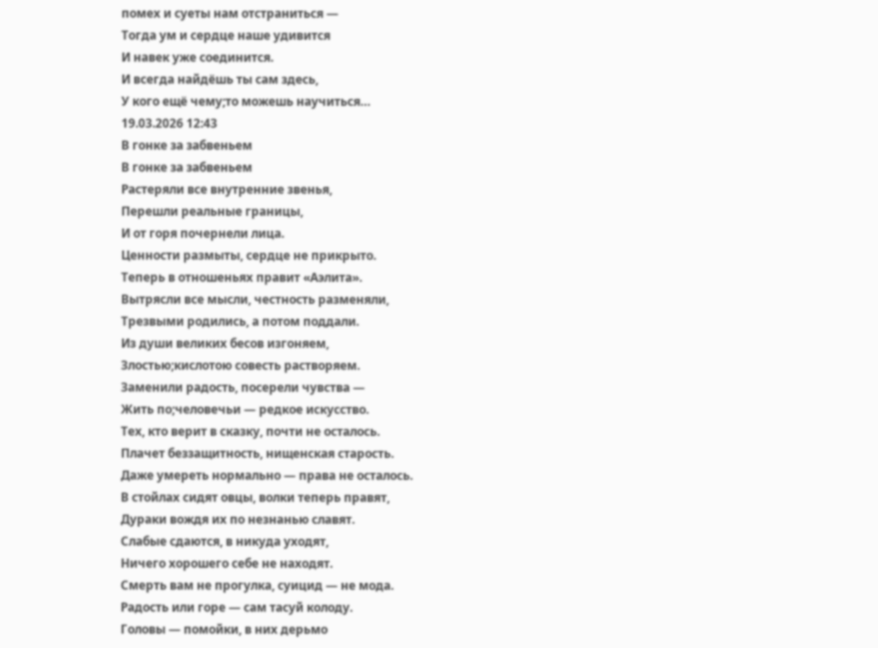помех и суеты нам отстраниться —
Тогда ум и сердце наше удивится
И навек уже соединится.
И всегда найдёшь ты сам здесь,
У кого ещё чему;то можешь научиться…
19.03.2026 12:43
В гонке за забвеньем
В гонке за забвеньем
Растеряли все внутренние звенья,
Перешли реальные границы,
И от горя почернели лица.
Ценности размыты, сердце не прикрыто.
Теперь в отношеньях правит «Аэлита».
Вытрясли все мысли, честность разменяли,
Трезвыми родились, а потом поддали.
Из души великих бесов изгоняем,
Злостью;кислотою совесть растворяем.
Заменили радость, посерели чувства —
Жить по;человечьи — редкое искусство.
Тех, кто верит в сказку, почти не осталось.
Плачет беззащитность, нищенская старость.
Даже умереть нормально — права не осталось.
В стойлах сидят овцы, волки теперь правят,
Дураки вождя их по незнанью славят.
Слабые сдаются, в никуда уходят,
Ничего хорошего себе не находят.
Смерть вам не прогулка, суицид — не мода.
Радость или горе — сам тасуй колоду.
Головы — помойки, в них дерьмо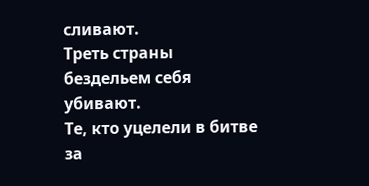сливают.
Треть страны бездельем себя убивают.
Те, кто уцелели в битве за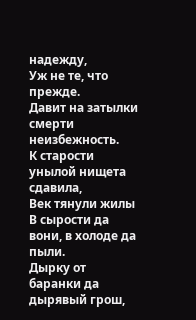надежду,
Уж не те, что прежде.
Давит на затылки смерти неизбежность.
К старости унылой нищета сдавила,
Век тянули жилы
В сырости да вони, в холоде да пыли.
Дырку от баранки да дырявый грош,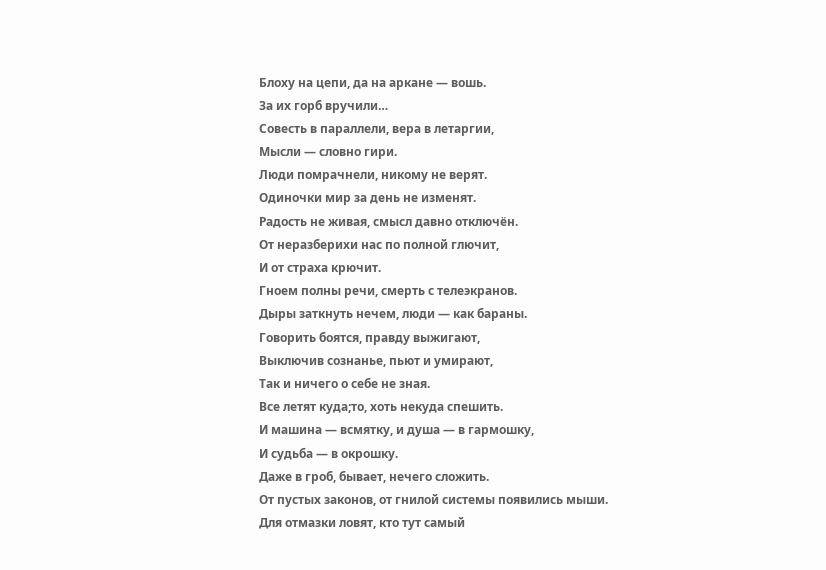Блоху на цепи, да на аркане — вошь.
За их горб вручили…
Совесть в параллели, вера в летаргии,
Мысли — словно гири.
Люди помрачнели, никому не верят.
Одиночки мир за день не изменят.
Радость не живая, смысл давно отключён.
От неразберихи нас по полной глючит,
И от страха крючит.
Гноем полны речи, смерть с телеэкранов.
Дыры заткнуть нечем, люди — как бараны.
Говорить боятся, правду выжигают,
Выключив сознанье, пьют и умирают,
Так и ничего о себе не зная.
Все летят куда;то, хоть некуда спешить.
И машина — всмятку, и душа — в гармошку,
И судьба — в окрошку.
Даже в гроб, бывает, нечего сложить.
От пустых законов, от гнилой системы появились мыши.
Для отмазки ловят, кто тут самый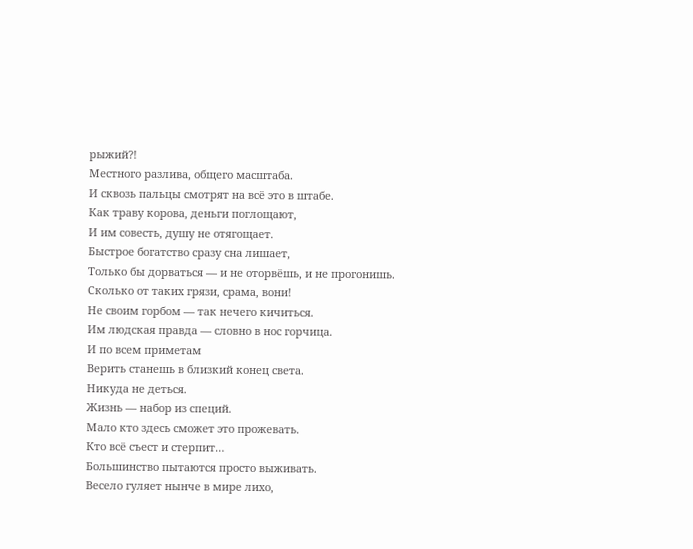рыжий?!
Местного разлива, общего масштаба.
И сквозь пальцы смотрят на всё это в штабе.
Как траву корова, деньги поглощают,
И им совесть, душу не отягощает.
Быстрое богатство сразу сна лишает,
Только бы дорваться — и не оторвёшь, и не прогонишь.
Сколько от таких грязи, срама, вони!
Не своим горбом — так нечего кичиться.
Им людская правда — словно в нос горчица.
И по всем приметам
Верить станешь в близкий конец света.
Никуда не деться.
Жизнь — набор из специй.
Мало кто здесь сможет это прожевать.
Кто всё съест и стерпит…
Большинство пытаются просто выживать.
Весело гуляет нынче в мире лихо,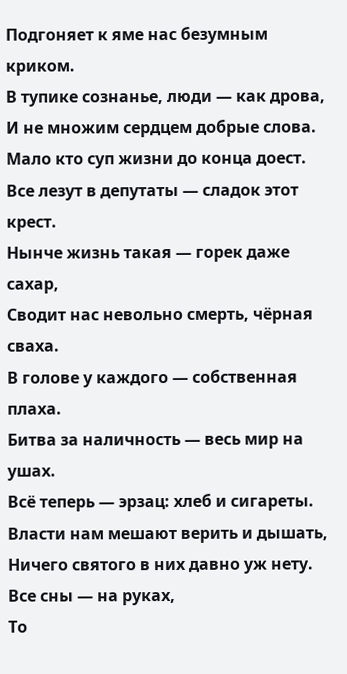Подгоняет к яме нас безумным криком.
В тупике сознанье, люди — как дрова,
И не множим сердцем добрые слова.
Мало кто суп жизни до конца доест.
Все лезут в депутаты — сладок этот крест.
Нынче жизнь такая — горек даже сахар,
Сводит нас невольно смерть, чёрная сваха.
В голове у каждого — собственная плаха.
Битва за наличность — весь мир на ушах.
Всё теперь — эрзац: хлеб и сигареты.
Власти нам мешают верить и дышать,
Ничего святого в них давно уж нету.
Все сны — на руках,
То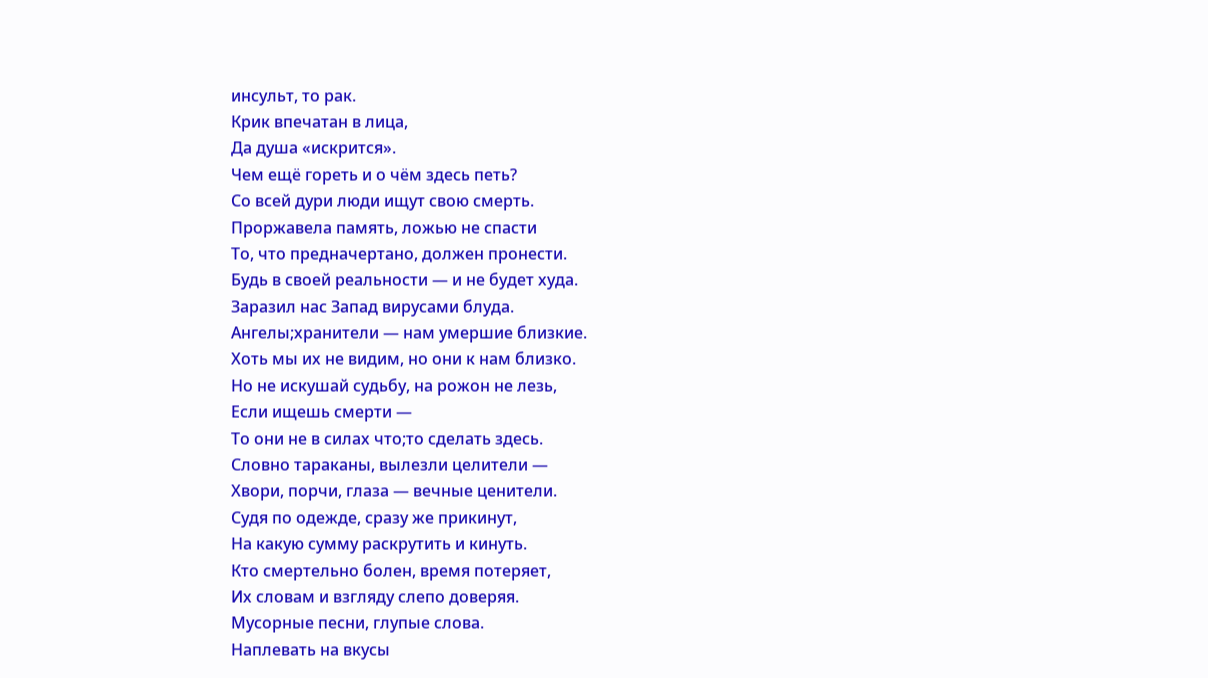инсульт, то рак.
Крик впечатан в лица,
Да душа «искрится».
Чем ещё гореть и о чём здесь петь?
Со всей дури люди ищут свою смерть.
Проржавела память, ложью не спасти
То, что предначертано, должен пронести.
Будь в своей реальности — и не будет худа.
Заразил нас Запад вирусами блуда.
Ангелы;хранители — нам умершие близкие.
Хоть мы их не видим, но они к нам близко.
Но не искушай судьбу, на рожон не лезь,
Если ищешь смерти —
То они не в силах что;то сделать здесь.
Словно тараканы, вылезли целители —
Хвори, порчи, глаза — вечные ценители.
Судя по одежде, сразу же прикинут,
На какую сумму раскрутить и кинуть.
Кто смертельно болен, время потеряет,
Их словам и взгляду слепо доверяя.
Мусорные песни, глупые слова.
Наплевать на вкусы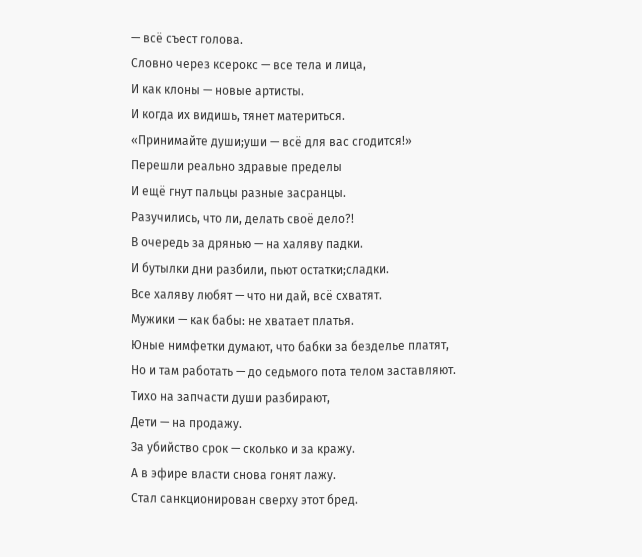— всё съест голова.
Словно через ксерокс — все тела и лица,
И как клоны — новые артисты.
И когда их видишь, тянет материться.
«Принимайте души;уши — всё для вас сгодится!»
Перешли реально здравые пределы
И ещё гнут пальцы разные засранцы.
Разучились, что ли, делать своё дело?!
В очередь за дрянью — на халяву падки.
И бутылки дни разбили, пьют остатки;сладки.
Все халяву любят — что ни дай, всё схватят.
Мужики — как бабы: не хватает платья.
Юные нимфетки думают, что бабки за безделье платят,
Но и там работать — до седьмого пота телом заставляют.
Тихо на запчасти души разбирают,
Дети — на продажу.
За убийство срок — сколько и за кражу.
А в эфире власти снова гонят лажу.
Стал санкционирован сверху этот бред.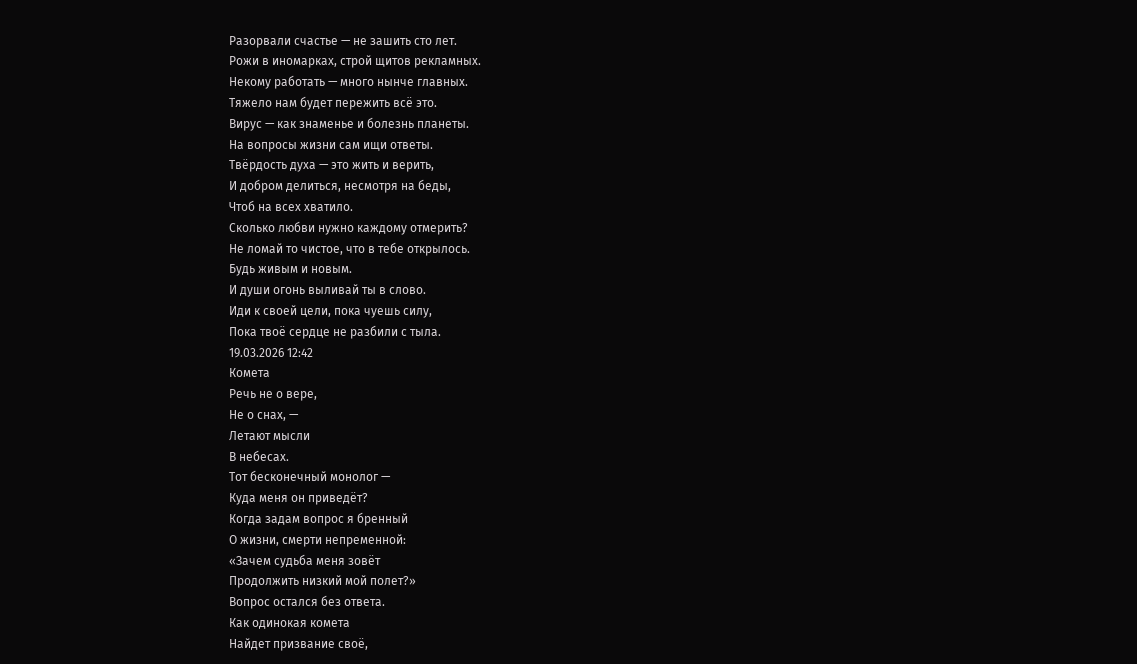Разорвали счастье — не зашить сто лет.
Рожи в иномарках, строй щитов рекламных.
Некому работать — много нынче главных.
Тяжело нам будет пережить всё это.
Вирус — как знаменье и болезнь планеты.
На вопросы жизни сам ищи ответы.
Твёрдость духа — это жить и верить,
И добром делиться, несмотря на беды,
Чтоб на всех хватило.
Сколько любви нужно каждому отмерить?
Не ломай то чистое, что в тебе открылось.
Будь живым и новым.
И души огонь выливай ты в слово.
Иди к своей цели, пока чуешь силу,
Пока твоё сердце не разбили с тыла.
19.03.2026 12:42
Комета
Речь не о вере,
Не о снах, —
Летают мысли
В небесах.
Тот бесконечный монолог —
Куда меня он приведёт?
Когда задам вопрос я бренный
О жизни, смерти непременной:
«Зачем судьба меня зовёт
Продолжить низкий мой полет?»
Вопрос остался без ответа.
Как одинокая комета
Найдет призвание своё,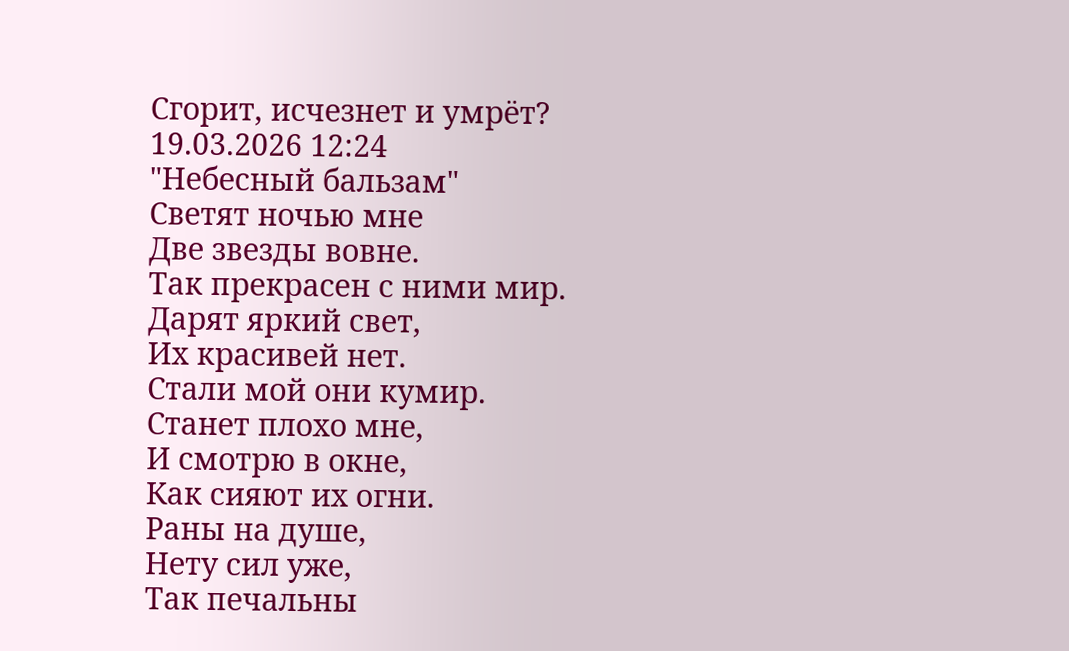Сгорит, исчезнет и умрёт?
19.03.2026 12:24
"Небесный бальзам"
Светят ночью мне
Две звезды вовне.
Так прекрасен с ними мир.
Дарят яркий свет,
Их красивей нет.
Стали мой они кумир.
Станет плохо мне,
И смотрю в окне,
Как сияют их огни.
Раны на душе,
Нету сил уже,
Так печальны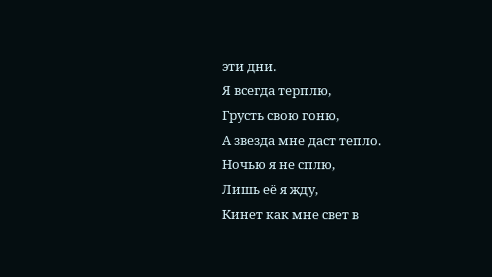эти дни.
Я всегда терплю,
Грусть свою гоню,
А звезда мне даст тепло.
Ночью я не сплю,
Лишь её я жду,
Кинет как мне свет в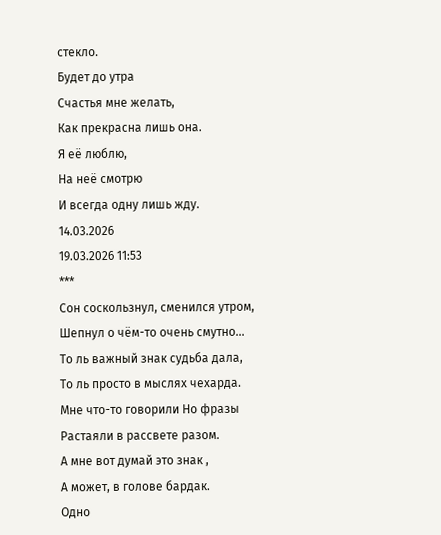стекло.
Будет до утра
Счастья мне желать,
Как прекрасна лишь она.
Я её люблю,
На неё смотрю
И всегда одну лишь жду.
14.03.2026
19.03.2026 11:53
***
Сон соскользнул, сменился утром,
Шепнул о чём-то очень смутно...
То ль важный знак судьба дала,
То ль просто в мыслях чехарда.
Мне что-то говорили Но фразы
Растаяли в рассвете разом.
А мне вот думай это знак ,
А может, в голове бардак.
Одно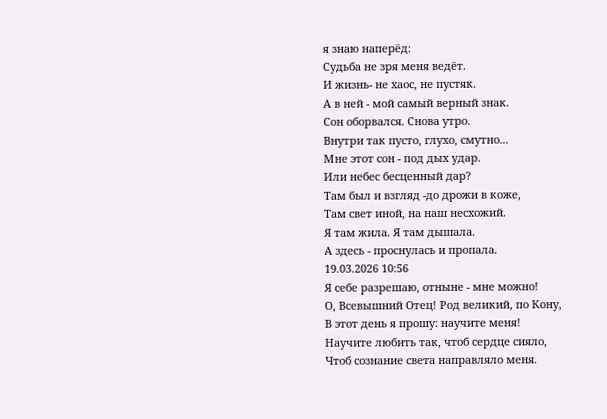я знаю наперёд:
Судьба не зря меня ведёт.
И жизнь- не хаос, не пустяк.
А в ней - мой самый верный знак.
Сон оборвался. Снова утро.
Внутри так пусто, глухо, смутно...
Мне этот сон - под дых удар.
Или небес бесценный дар?
Там был и взгляд -до дрожи в коже,
Там свет иной, на наш несхожий.
Я там жила. Я там дышала.
А здесь - проснулась и пропала.
19.03.2026 10:56
Я себе разрешаю, отныне - мне можно!
О, Всевышний Отец! Род великий, по Кону,
В этот день я прошу: научите меня!
Научите любить так, чтоб сердце сияло,
Чтоб сознание света направляло меня.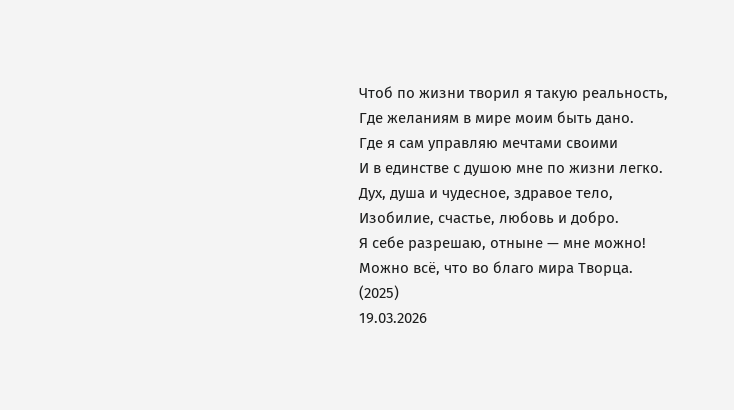Чтоб по жизни творил я такую реальность,
Где желаниям в мире моим быть дано.
Где я сам управляю мечтами своими
И в единстве с душою мне по жизни легко.
Дух, душа и чудесное, здравое тело,
Изобилие, счастье, любовь и добро.
Я себе разрешаю, отныне — мне можно!
Можно всё, что во благо мира Творца.
(2025)
19.03.2026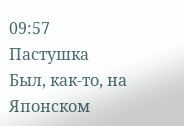09:57
Пастушка
Был, как-то, на Японском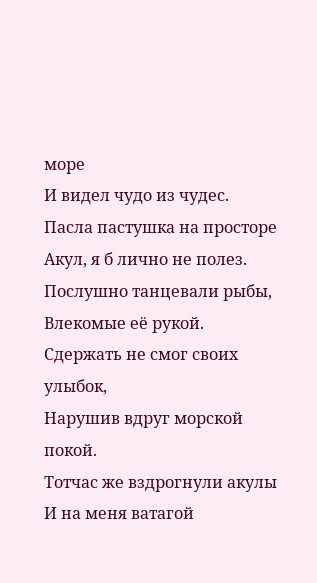море
И видел чудо из чудес.
Пасла пастушка на просторе
Акул, я б лично не полез.
Послушно танцевали рыбы,
Влекомые её рукой.
Сдержать не смог своих улыбок,
Нарушив вдруг морской покой.
Тотчас же вздрогнули акулы
И на меня ватагой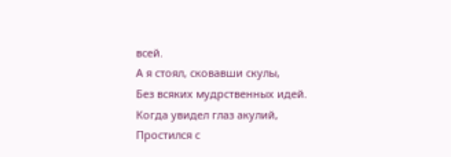всей.
А я стоял, сковавши скулы,
Без всяких мудрственных идей.
Когда увидел глаз акулий,
Простился с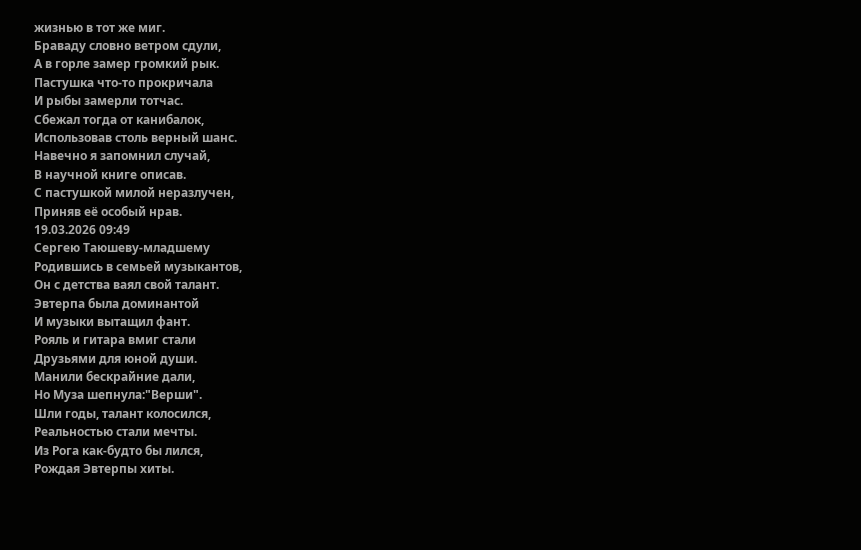жизнью в тот же миг.
Браваду словно ветром сдули,
А в горле замер громкий рык.
Пастушка что-то прокричала
И рыбы замерли тотчас.
Сбежал тогда от канибалок,
Использовав столь верный шанс.
Навечно я запомнил случай,
В научной книге описав.
С пастушкой милой неразлучен,
Приняв её особый нрав.
19.03.2026 09:49
Сергею Таюшеву-младшему
Родившись в семьей музыкантов,
Он с детства ваял свой талант.
Эвтерпа была доминантой
И музыки вытащил фант.
Рояль и гитара вмиг стали
Друзьями для юной души.
Манили бескрайние дали,
Но Муза шепнула:"Верши".
Шли годы, талант колосился,
Реальностью стали мечты.
Из Рога как-будто бы лился,
Рождая Эвтерпы хиты.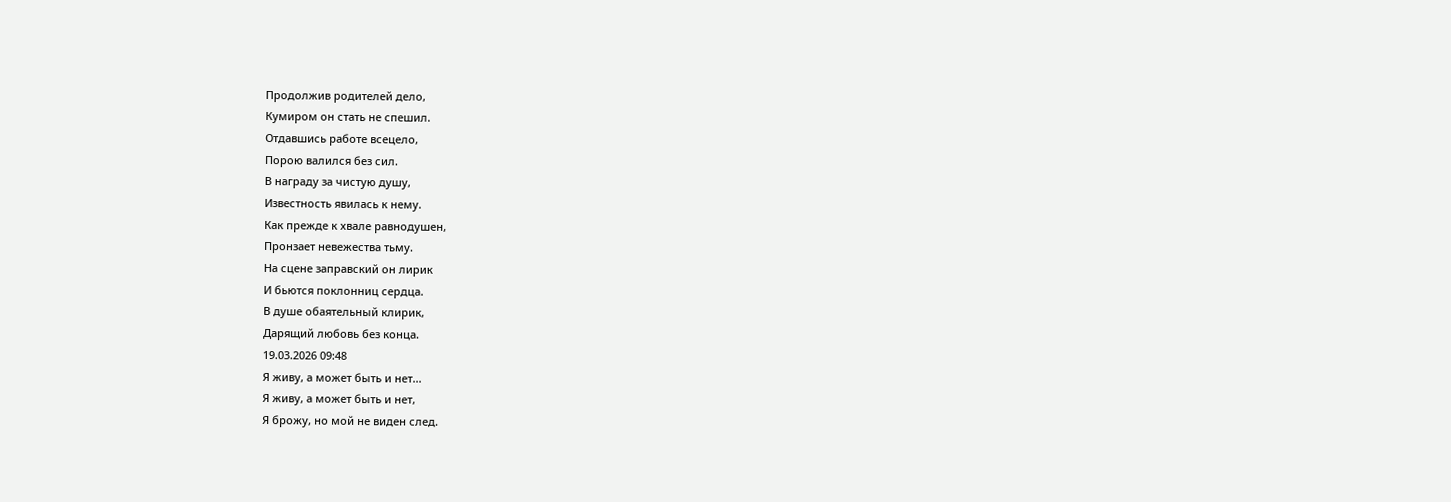Продолжив родителей дело,
Кумиром он стать не спешил.
Отдавшись работе всецело,
Порою валился без сил.
В награду за чистую душу,
Известность явилась к нему.
Как прежде к хвале равнодушен,
Пронзает невежества тьму.
На сцене заправский он лирик
И бьются поклонниц сердца.
В душе обаятельный клирик,
Дарящий любовь без конца.
19.03.2026 09:48
Я живу, а может быть и нет...
Я живу, а может быть и нет,
Я брожу, но мой не виден след.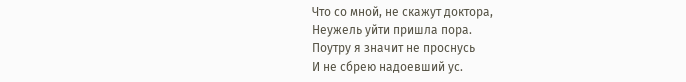Что со мной, не скажут доктора,
Неужель уйти пришла пора.
Поутру я значит не проснусь
И не сбрею надоевший ус.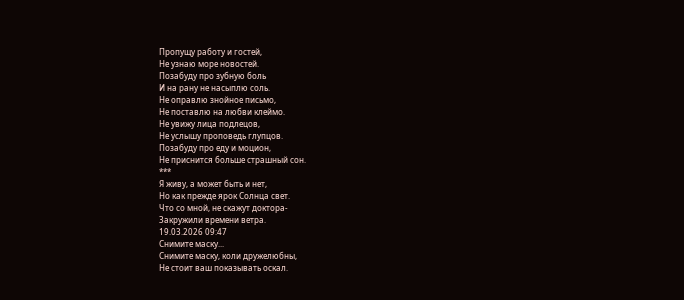Пропущу работу и гостей,
Не узнаю море новостей.
Позабуду про зубную боль
И на рану не насыплю соль.
Не оправлю знойное письмо,
Не поставлю на любви клеймо.
Не увижу лица подлецов,
Не услышу проповедь глупцов.
Позабуду про еду и моцион,
Не приснится больше страшный сон.
***
Я живу, а может быть и нет,
Но как прежде ярок Солнца свет.
Что со мной, не скажут доктора-
Закружили времени ветра.
19.03.2026 09:47
Снимите маску...
Снимите маску, коли дружелюбны,
Не стоит ваш показывать оскал.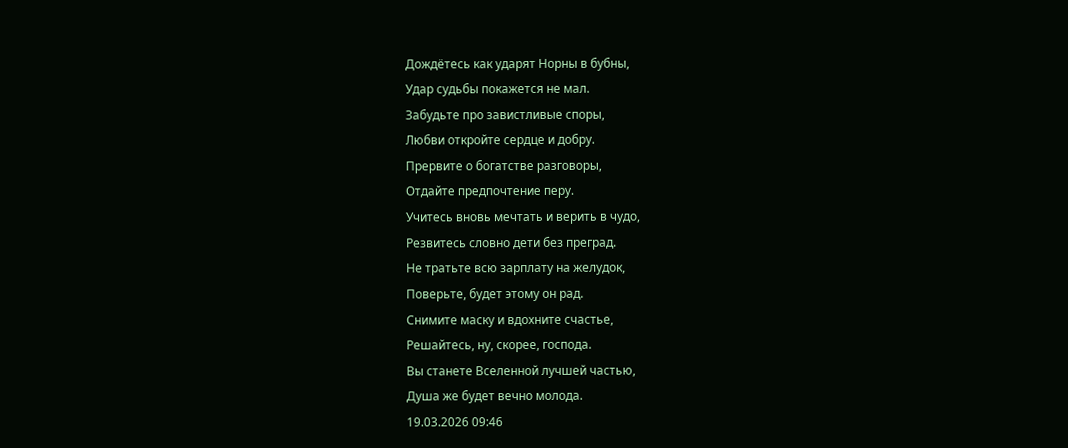Дождётесь как ударят Норны в бубны,
Удар судьбы покажется не мал.
Забудьте про завистливые споры,
Любви откройте сердце и добру.
Прервите о богатстве разговоры,
Отдайте предпочтение перу.
Учитесь вновь мечтать и верить в чудо,
Резвитесь словно дети без преград.
Не тратьте всю зарплату на желудок,
Поверьте, будет этому он рад.
Снимите маску и вдохните счастье,
Решайтесь, ну, скорее, господа.
Вы станете Вселенной лучшей частью,
Душа же будет вечно молода.
19.03.2026 09:46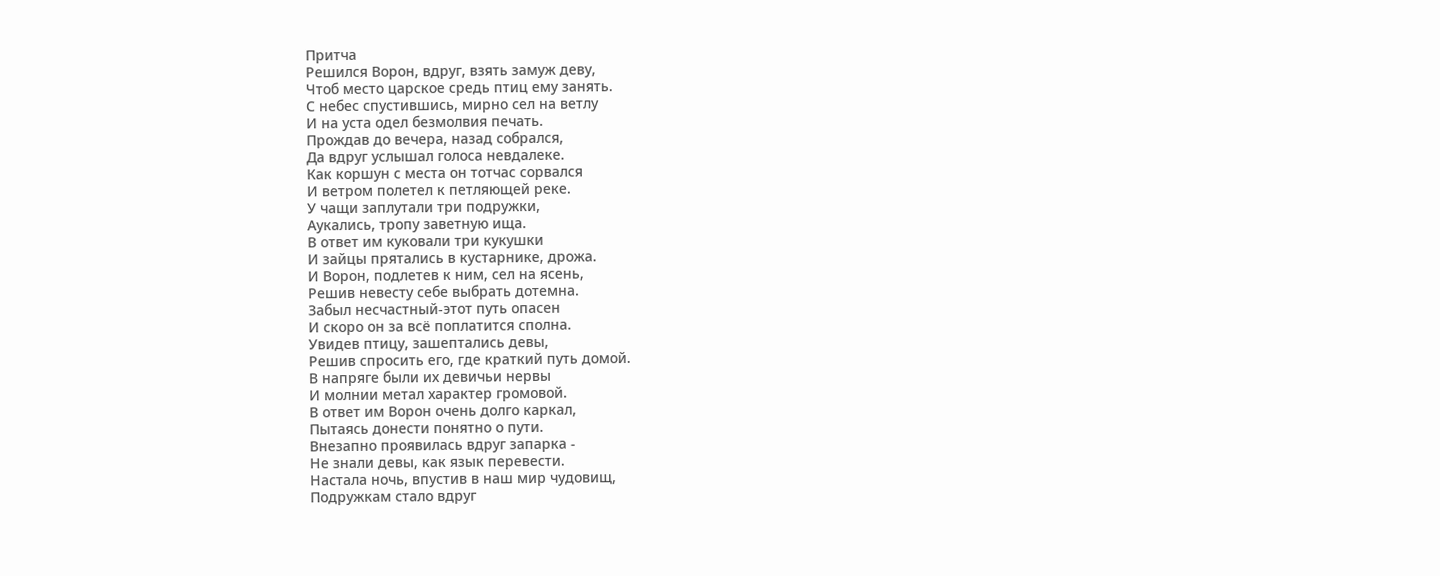Притча
Решился Ворон, вдруг, взять замуж деву,
Чтоб место царское средь птиц ему занять.
С небес спустившись, мирно сел на ветлу
И на уста одел безмолвия печать.
Прождав до вечера, назад собрался,
Да вдруг услышал голоса невдалеке.
Как коршун с места он тотчас сорвался
И ветром полетел к петляющей реке.
У чащи заплутали три подружки,
Аукались, тропу заветную ища.
В ответ им куковали три кукушки
И зайцы прятались в кустарнике, дрожа.
И Ворон, подлетев к ним, сел на ясень,
Решив невесту себе выбрать дотемна.
Забыл несчастный-этот путь опасен
И скоро он за всё поплатится сполна.
Увидев птицу, зашептались девы,
Решив спросить его, где краткий путь домой.
В напряге были их девичьи нервы
И молнии метал характер громовой.
В ответ им Ворон очень долго каркал,
Пытаясь донести понятно о пути.
Внезапно проявилась вдруг запарка -
Не знали девы, как язык перевести.
Настала ночь, впустив в наш мир чудовищ,
Подружкам стало вдруг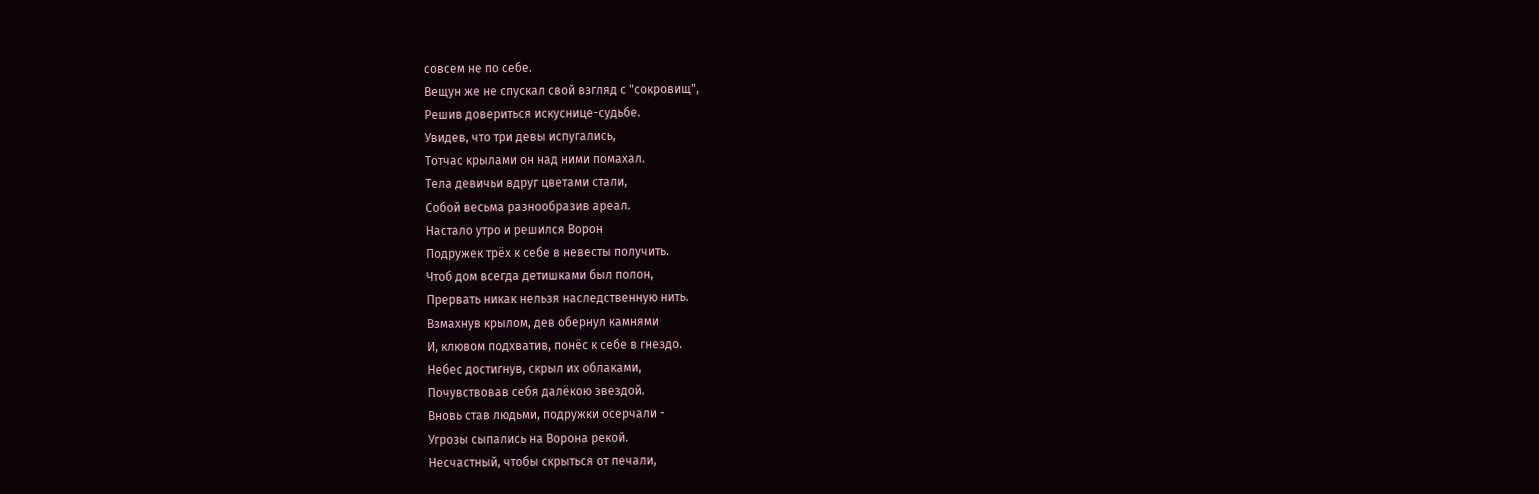совсем не по себе.
Вещун же не спускал свой взгляд с "сокровищ",
Решив довериться искуснице-судьбе.
Увидев, что три девы испугались,
Тотчас крылами он над ними помахал.
Тела девичьи вдруг цветами стали,
Собой весьма разнообразив ареал.
Настало утро и решился Ворон
Подружек трёх к себе в невесты получить.
Чтоб дом всегда детишками был полон,
Прервать никак нельзя наследственную нить.
Взмахнув крылом, дев обернул камнями
И, клювом подхватив, понёс к себе в гнездо.
Небес достигнув, скрыл их облаками,
Почувствовав себя далёкою звездой.
Вновь став людьми, подружки осерчали -
Угрозы сыпались на Ворона рекой.
Несчастный, чтобы скрыться от печали,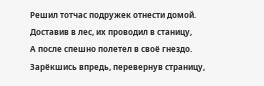Решил тотчас подружек отнести домой.
Доставив в лес, их проводил в станицу,
А после спешно полетел в своё гнездо.
Зарёкшись впредь, перевернув страницу,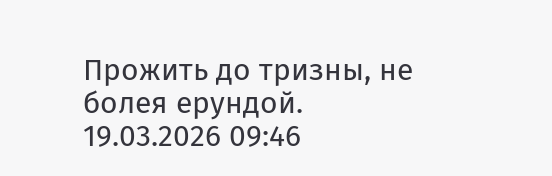Прожить до тризны, не болея ерундой.
19.03.2026 09:46